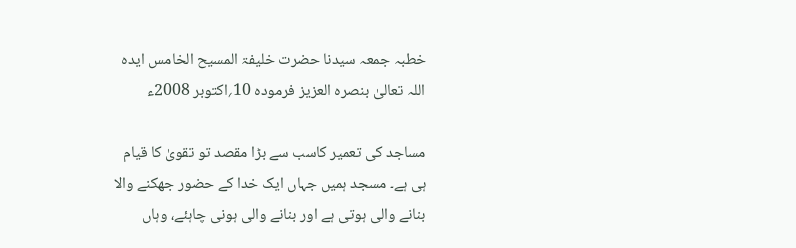خطبہ جمعہ سیدنا حضرت خلیفۃ المسیح الخامس ایدہ اللہ تعالیٰ بنصرہ العزیز فرمودہ 10؍اکتوبر 2008ء

مساجد کی تعمیر کاسب سے بڑا مقصد تو تقویٰ کا قیام ہی ہے۔ مسجد ہمیں جہاں ایک خدا کے حضور جھکنے والا بنانے والی ہوتی ہے اور بنانے والی ہونی چاہئے، وہاں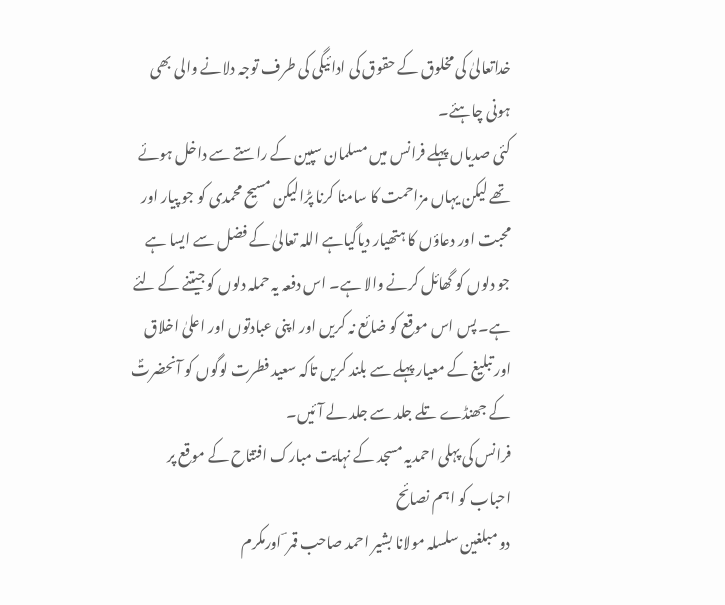خداتعالیٰ کی مخلوق کے حقوق کی ادائیگی کی طرف توجہ دلانے والی بھی ہونی چاہئے۔
کئی صدیاں پہلے فرانس میں مسلمان سپین کے راستے سے داخل ہوئے تھے لیکن یہاں مزاحمت کا سامنا کرنا پڑالیکن مسیح محمدی کو جو پیار اور محبت اور دعاؤں کا ہتھیار دیاگیاہے اللہ تعالیٰ کے فضل سے ایسا ہے جو دلوں کو گھائل کرنے والا ہے۔ اس دفعہ یہ حملہ دلوں کو جیتنے کے لئے ہے۔ پس اس موقع کو ضائع نہ کریں اور اپنی عبادتوں اور اعلیٰ اخلاق اور تبلیغ کے معیار پہلے سے بلند کریں تاکہ سعید فطرت لوگوں کو آنحضرتؐ کے جھنڈے تلے جلد سے جلد لے آئیں۔
فرانس کی پہلی احمدیہ مسجد کے نہایت مبارک افتتاح کے موقع پر احباب کو اہم نصائح
دو مبلغین سلسلہ مولانا بشیر احمد صاحب قمر ؔ اورمکرم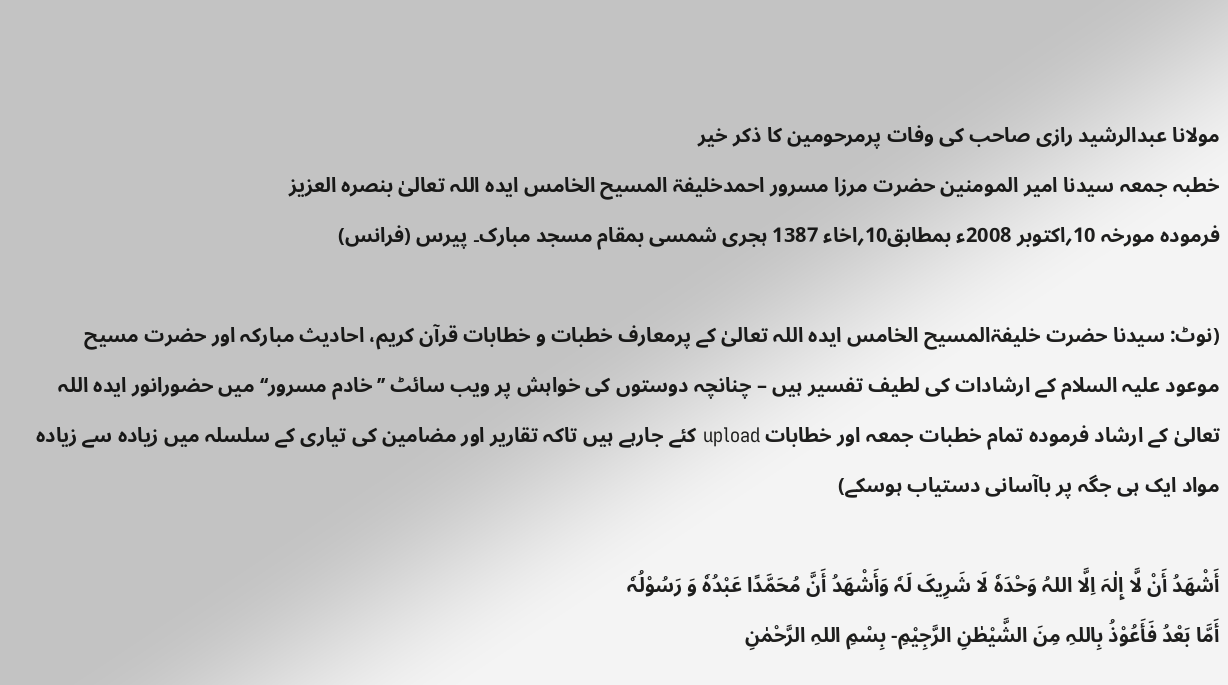مولانا عبدالرشید رازی صاحب کی وفات پرمرحومین کا ذکر خیر
خطبہ جمعہ سیدنا امیر المومنین حضرت مرزا مسرور احمدخلیفۃ المسیح الخامس ایدہ اللہ تعالیٰ بنصرہ العزیز
فرمودہ مورخہ 10؍اکتوبر 2008ء بمطابق10؍اخاء 1387 ہجری شمسی بمقام مسجد مبارک۔ پیرس (فرانس)

(نوٹ: سیدنا حضرت خلیفۃالمسیح الخامس ایدہ اللہ تعالیٰ کے پرمعارف خطبات و خطابات قرآن کریم، احادیث مبارکہ اور حضرت مسیح موعود علیہ السلام کے ارشادات کی لطیف تفسیر ہیں – چنانچہ دوستوں کی خواہش پر ویب سائٹ ’’خادم مسرور‘‘ میں حضورانور ایدہ اللہ تعالیٰ کے ارشاد فرمودہ تمام خطبات جمعہ اور خطابات upload کئے جارہے ہیں تاکہ تقاریر اور مضامین کی تیاری کے سلسلہ میں زیادہ سے زیادہ مواد ایک ہی جگہ پر باآسانی دستیاب ہوسکے)

أَشْھَدُ أَنْ لَّا إِلٰہَ اِلَّا اللہُ وَحْدَہٗ لَا شَرِیکَ لَہٗ وَأَشْھَدُ أَنَّ مُحَمَّدًا عَبْدُہٗ وَ رَسُوْلُہٗ
أَمَّا بَعْدُ فَأَعُوْذُ بِاللہِ مِنَ الشَّیْطٰنِ الرَّجِیْمِ- بِسْمِ اللہِ الرَّحْمٰنِ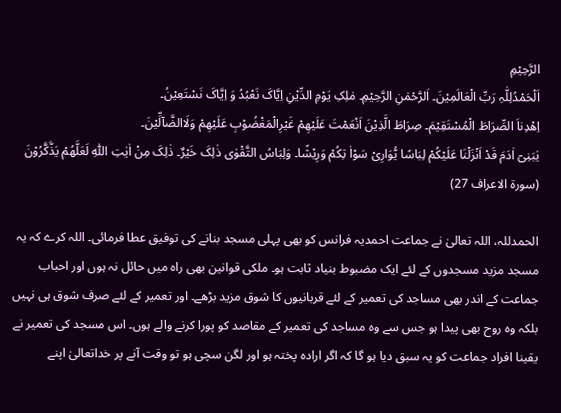الرَّحِیْمِ
اَلْحَمْدُلِلّٰہِ رَبِّ الْعَالَمِیْنَ۔ اَلرَّحْمٰنِ الرَّحِیْمِ۔ مٰلِکِ یَوْمِ الدِّیْنِ اِیَّاکَ نَعْبُدُ وَ اِیَّاکَ نَسْتَعِیْنُ۔
اِھْدِناَ الصِّرَاطَ الْمُسْتَقِیْمَ۔ صِرَاطَ الَّذِیْنَ اَنْعَمْتَ عَلَیْھِمْ غَیْرِالْمَغْضُوْبِ عَلَیْھِمْ وَلَاالضَّآلِّیْنَ۔
یٰبَنِیٓ اٰدَمَ قَدْ اَنْزَلْنَا عَلَیْکُمْ لِبَاسًا یُّوَارِیْ سَوْاٰ تِکُمْ وَرِیْشًا۔ وَلِبَاسُ التَّقْوٰی ذٰلِکَ خَیْرٌ۔ ذٰلِکَ مِنْ اٰیٰتِ اللّٰہِ لَعَلَّھُمْ یَذَّکَّرُوْنَ (سورۃ الاعراف 27)

الحمدللہ، اللہ تعالیٰ نے جماعت احمدیہ فرانس کو بھی پہلی مسجد بنانے کی توفیق عطا فرمائی۔ اللہ کرے کہ یہ مسجد مزید مسجدوں کے لئے ایک مضبوط بنیاد ثابت ہو۔ ملکی قوانین بھی راہ میں حائل نہ ہوں اور احباب جماعت کے اندر بھی مساجد کی تعمیر کے لئے قربانیوں کا شوق مزید بڑھے۔ اور تعمیر کے لئے صرف شوق ہی نہیں بلکہ وہ روح بھی پیدا ہو جس سے وہ مساجد کی تعمیر کے مقاصد کو پورا کرنے والے ہوں۔ اس مسجد کی تعمیر نے یقینا افراد جماعت کو یہ سبق دیا ہو گا کہ اگر ارادہ پختہ ہو اور لگن سچی ہو تو وقت آنے پر خداتعالیٰ اپنے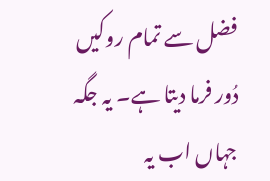فضل سے تمام روکیں دُور فرما دیتا ہے۔ یہ جگہ جہاں اب یہ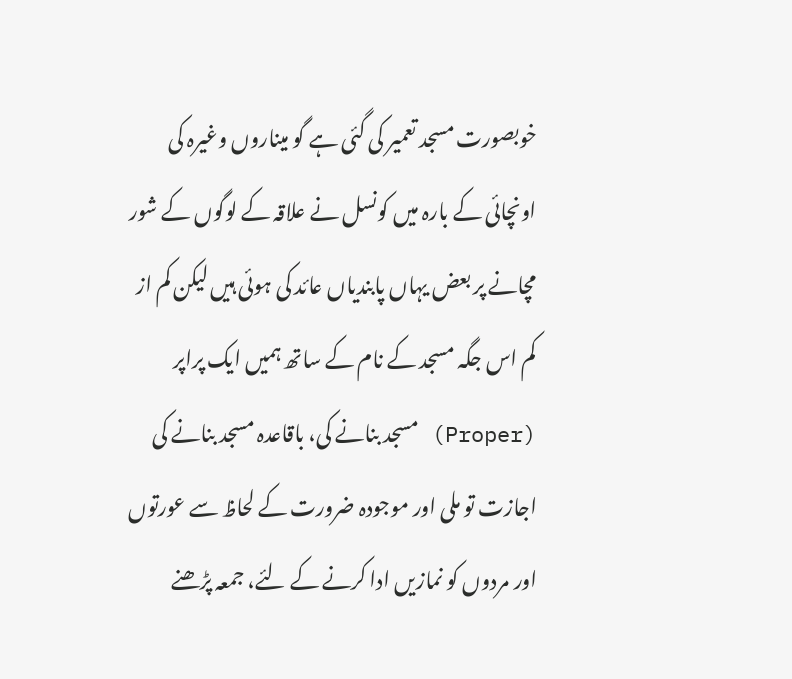خوبصورت مسجد تعمیر کی گئی ہے گو میناروں وغیرہ کی اونچائی کے بارہ میں کونسل نے علاقہ کے لوگوں کے شور مچانے پر بعض یہاں پابندیاں عائد کی ہوئی ہیں لیکن کم از کم اس جگہ مسجد کے نام کے ساتھ ہمیں ایک پراپر (Proper) مسجد بنانے کی، باقاعدہ مسجد بنانے کی اجازت تو ملی اور موجودہ ضرورت کے لحاظ سے عورتوں اور مردوں کو نمازیں ادا کرنے کے لئے، جمعہ پڑھنے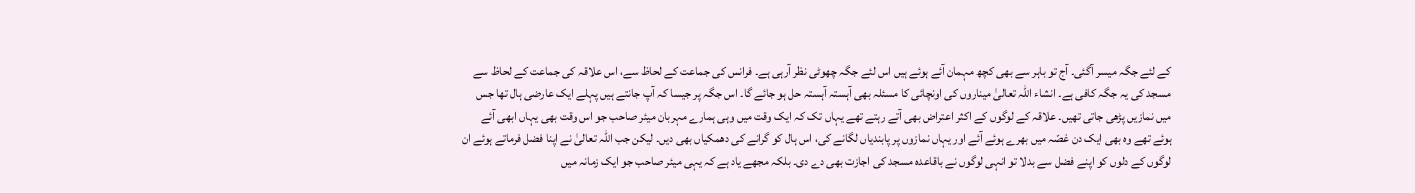کے لئے جگہ میسر آگئی۔ آج تو باہر سے بھی کچھ مہمان آئے ہوئے ہیں اس لئے جگہ چھوٹی نظر آرہی ہے۔ فرانس کی جماعت کے لحاظ سے، اس علاقہ کی جماعت کے لحاظ سے مسجد کی یہ جگہ کافی ہے۔ انشاء اللہ تعالیٰ میناروں کی اونچائی کا مسئلہ بھی آہستہ آہستہ حل ہو جائے گا۔ اس جگہ پر جیسا کہ آپ جانتے ہیں پہلے ایک عارضی ہال تھا جس میں نمازیں پڑھی جاتی تھیں۔ علاقہ کے لوگوں کے اکثر اعتراض بھی آتے رہتے تھے یہاں تک کہ ایک وقت میں وہی ہمارے مہربان میئر صاحب جو اس وقت بھی یہاں ابھی آئے ہوئے تھے وہ بھی ایک دن غصّہ میں بھرے ہوئے آئے اور یہاں نمازوں پر پابندیاں لگانے کی، اس ہال کو گرانے کی دھمکیاں بھی دیں۔ لیکن جب اللہ تعالیٰ نے اپنا فضل فرماتے ہوئے ان لوگوں کے دلوں کو اپنے فضل سے بدلا تو انہی لوگوں نے باقاعدہ مسجد کی اجازت بھی دے دی۔ بلکہ مجھے یاد ہے کہ یہی میئر صاحب جو ایک زمانہ میں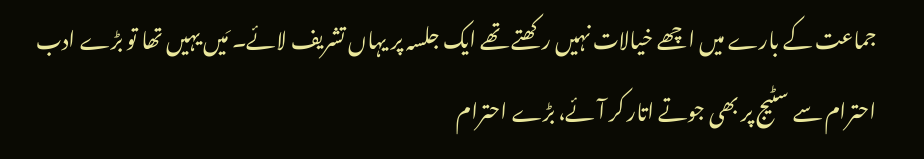جماعت کے بارے میں اچھے خیالات نہیں رکھتے تھے ایک جلسہ پر یہاں تشریف لائے۔ مَیں یہیں تھا تو بڑے ادب احترام سے سٹیج پر بھی جوتے اتار کر آئے، بڑے احترام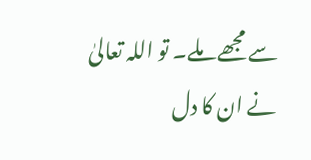سے مجھے ملے۔ تو اللہ تعالیٰ نے ان کا دل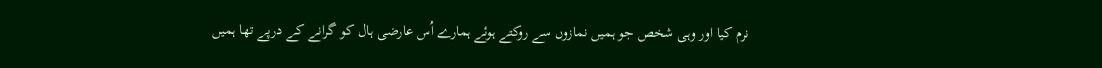نرم کیا اور وہی شخص جو ہمیں نمازوں سے روکتے ہوئے ہمارے اُس عارضی ہال کو گرانے کے درپے تھا ہمیں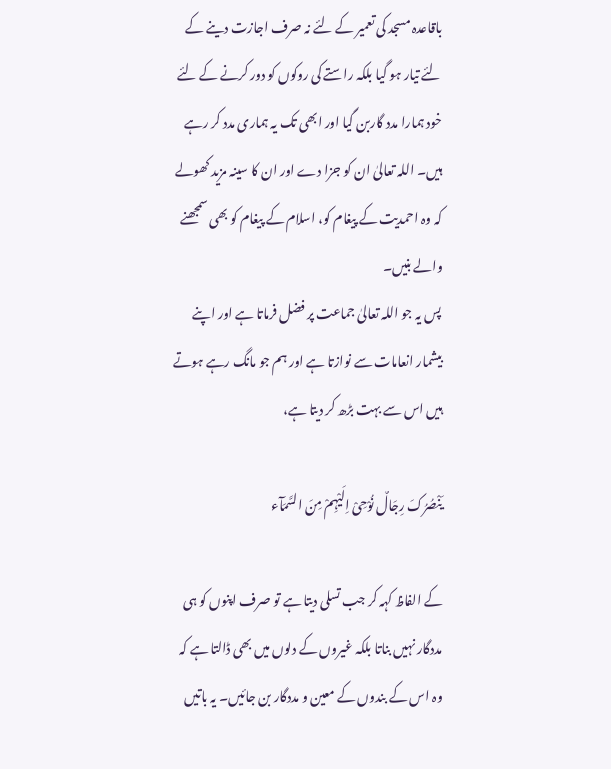باقاعدہ مسجد کی تعمیر کے لئے نہ صرف اجازت دینے کے لئے تیار ہو گیا بلکہ راستے کی روکوں کو دور کرنے کے لئے خود ہمارا مدد گاربن گیا اور ابھی تک یہ ہماری مدد کر رہے ہیں۔ اللہ تعالیٰ ان کو جزا دے اور ان کا سینہ مزید کھولے کہ وہ احمدیت کے پیغام کو، اسلام کے پیغام کو بھی سمجھنے والے بنیں۔
پس یہ جو اللہ تعالیٰ جماعت پر فضل فرماتا ہے اور اپنے بیشمار انعامات سے نوازتا ہے اور ہم جو مانگ رہے ہوتے ہیں اس سے بہت بڑھ کر دیتا ہے،

یَنْصُرُکَ رِجَالٌ نُوْحِیْ اِلَیْہِمْ مِنَ السَّمَآء

کے الفاظ کہہ کر جب تسلی دیتا ہے تو صرف اپنوں کو ہی مددگار نہیں بناتا بلکہ غیروں کے دلوں میں بھی ڈالتا ہے کہ وہ اس کے بندوں کے معین و مددگار بن جائیں۔ یہ باتیں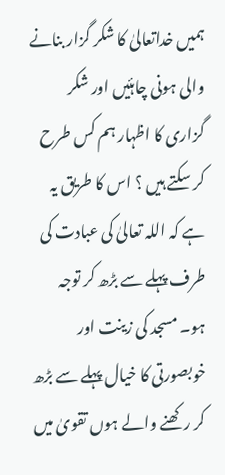ہمیں خداتعالیٰ کا شکر گزار بنانے والی ہونی چاہئیں اور شکر گزاری کا اظہار ہم کس طرح کر سکتے ہیں ؟ اس کا طریق یہ ہے کہ اللہ تعالیٰ کی عبادت کی طرف پہلے سے بڑھ کر توجہ ہو۔ مسجد کی زینت اور خوبصورتی کا خیال پہلے سے بڑھ کر رکھنے والے ہوں تقویٰ میں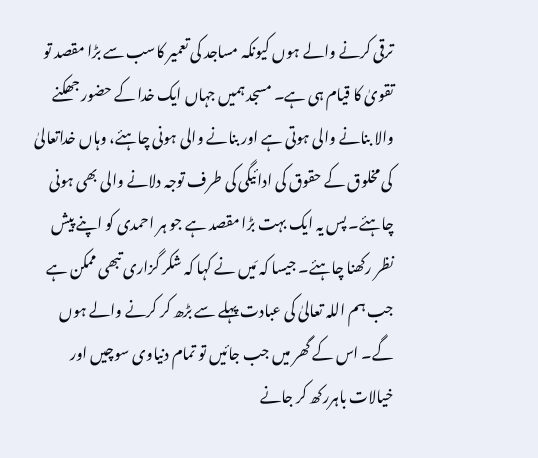ترقی کرنے والے ہوں کیونکہ مساجد کی تعمیر کاسب سے بڑا مقصد تو تقویٰ کا قیام ہی ہے۔ مسجد ہمیں جہاں ایک خدا کے حضور جھکنے والا بنانے والی ہوتی ہے اور بنانے والی ہونی چاہئے، وہاں خداتعالیٰ کی مخلوق کے حقوق کی ادائیگی کی طرف توجہ دلانے والی بھی ہونی چاہئے۔ پس یہ ایک بہت بڑا مقصد ہے جو ہر احمدی کو اپنے پیش نظر رکھنا چاہئے۔ جیسا کہ مَیں نے کہا کہ شکر گزاری تبھی ممکن ہے جب ہم اللہ تعالیٰ کی عبادت پہلے سے بڑھ کر کرنے والے ہوں گے۔ اس کے گھر میں جب جائیں تو تمام دنیاوی سوچیں اور خیالات باہررکھ کر جانے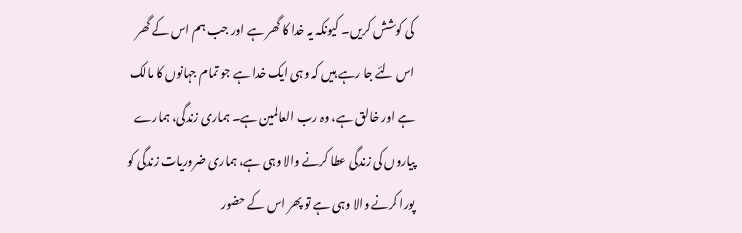کی کوشش کریں۔ کیونکہ یہ خدا کا گھر ہے اور جب ہم اس کے گھر اس لئے جا رہے ہیں کہ وہی ایک خدا ہے جو تمام جہانوں کا مالک ہے اور خالق ہے، وہ رب العالمین ہے۔ ہماری زندگی، ہمارے پیاروں کی زندگی عطا کرنے والا وہی ہے، ہماری ضروریات زندگی کو پورا کرنے والا وہی ہے تو پھر اس کے حضور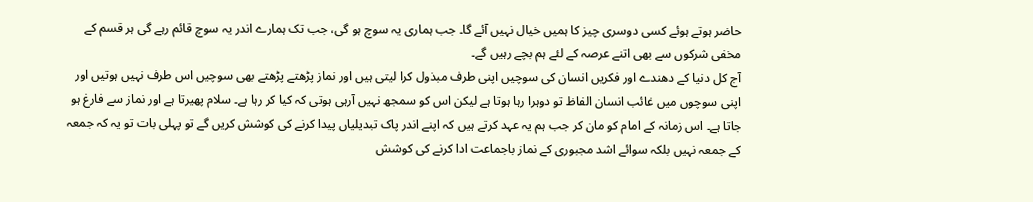حاضر ہوتے ہوئے کسی دوسری چیز کا ہمیں خیال نہیں آئے گا۔ جب ہماری یہ سوچ ہو گی، جب تک ہمارے اندر یہ سوچ قائم رہے گی ہر قسم کے مخفی شرکوں سے بھی اتنے عرصہ کے لئے ہم بچے رہیں گے۔
آج کل دنیا کے دھندے اور فکریں انسان کی سوچیں اپنی طرف مبذول کرا لیتی ہیں اور نماز پڑھتے پڑھتے بھی سوچیں اس طرف نہیں ہوتیں اور اپنی سوچوں میں غائب انسان الفاظ تو دوہرا رہا ہوتا ہے لیکن اس کو سمجھ نہیں آرہی ہوتی کہ کیا کر رہا ہے۔ سلام پھیرتا ہے اور نماز سے فارغ ہو جاتا ہے۔ اس زمانہ کے امام کو مان کر جب ہم یہ عہد کرتے ہیں کہ اپنے اندر پاک تبدیلیاں پیدا کرنے کی کوشش کریں گے تو پہلی بات تو یہ کہ جمعہ کے جمعہ نہیں بلکہ سوائے اشد مجبوری کے نماز باجماعت ادا کرنے کی کوشش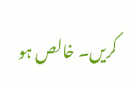کریں۔ خالص ہو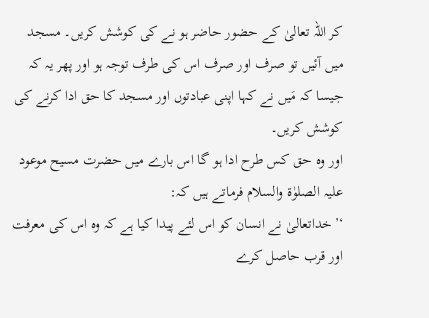کر اللہ تعالیٰ کے حضور حاضر ہو نے کی کوشش کریں۔ مسجد میں آئیں تو صرف اور صرف اس کی طرف توجہ ہو اور پھر یہ کہ جیسا کہ مَیں نے کہا اپنی عبادتوں اور مسجد کا حق ادا کرنے کی کوشش کریں۔
اور وہ حق کس طرح ادا ہو گا اس بارے میں حضرت مسیح موعود علیہ الصلوٰۃ والسلام فرماتے ہیں کہ:
‘’خداتعالیٰ نے انسان کو اس لئے پیدا کیا ہے کہ وہ اس کی معرفت اور قرب حاصل کرے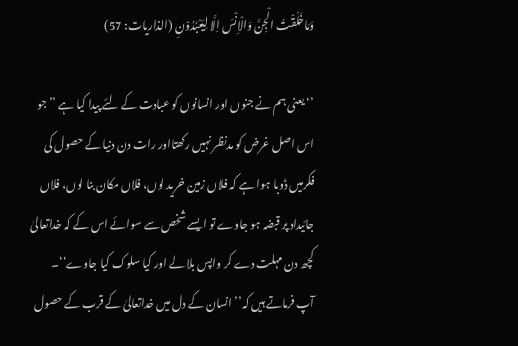وَمَاخَلَقْتُ الْجِنَّ وَالْاِنْسَ اِلَّا لِیَعْبُدُوْنِ (الذاریات: 57)

’‘یعنی ہم نے جنوں اور انسانوں کو عبادت کے لئے پیدا کیا ہے ’’جو اس اصل غرض کو مدنظر نہیں رکھتااور رات دن دنیا کے حصول کی فکرمیں ڈوبا ہوا ہے کہ فلاں زمین خرید لوں، فلاں مکان بنا لوں، فلاں جائیداد پر قبضہ ہو جاوے تو ایسے شخص سے سوائے اس کے کہ خداتعالیٰ کچھ دن مہلت دے کر واپس بلا لے اور کیا سلوک کیا جاوے‘‘۔
آپ فرماتے ہیں کہ’’انسان کے دل میں خداتعالیٰ کے قرب کے حصول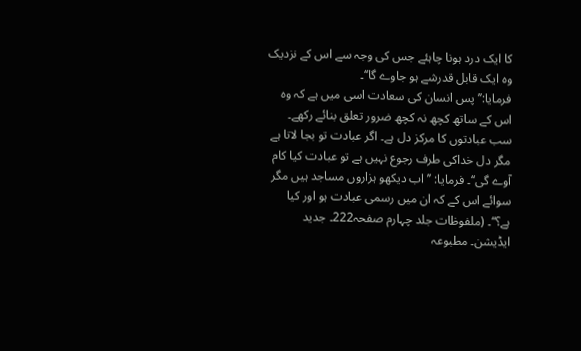کا ایک درد ہونا چاہئے جس کی وجہ سے اس کے نزدیک وہ ایک قابل قدرشے ہو جاوے گا‘‘۔
فرمایا:’’پس انسان کی سعادت اسی میں ہے کہ وہ اس کے ساتھ کچھ نہ کچھ ضرور تعلق بنائے رکھے۔ سب عبادتوں کا مرکز دل ہے۔ اگر عبادت تو بجا لاتا ہے مگر دل خداکی طرف رجوع نہیں ہے تو عبادت کیا کام آوے گی‘‘۔ فرمایا: ’’اب دیکھو ہزاروں مساجد ہیں مگر سوائے اس کے کہ ان میں رسمی عبادت ہو اور کیا ہے؟‘‘۔ (ملفوظات جلد چہارم صفحہ222۔ جدید ایڈیشن۔ مطبوعہ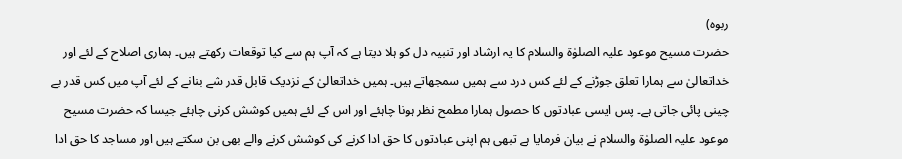ربوہ)
حضرت مسیح موعود علیہ الصلوٰۃ والسلام کا یہ ارشاد اور تنبیہ دل کو ہلا دیتا ہے کہ آپ ہم سے کیا توقعات رکھتے ہیں۔ ہماری اصلاح کے لئے اور خداتعالیٰ سے ہمارا تعلق جوڑنے کے لئے کس درد سے ہمیں سمجھاتے ہیں۔ ہمیں خداتعالیٰ کے نزدیک قابل قدر شے بنانے کے لئے آپ میں کس قدر بے چینی پائی جاتی ہے۔ پس ایسی عبادتوں کا حصول ہمارا مطمح نظر ہونا چاہئے اور اس کے لئے ہمیں کوشش کرنی چاہئے جیسا کہ حضرت مسیح موعود علیہ الصلوٰۃ والسلام نے بیان فرمایا ہے تبھی ہم اپنی عبادتوں کا حق ادا کرنے کی کوشش کرنے والے بھی بن سکتے ہیں اور مساجد کا حق ادا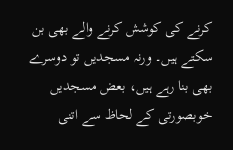کرنے کی کوشش کرنے والے بھی بن سکتے ہیں۔ ورنہ مسجدیں تو دوسرے بھی بنا رہے ہیں، بعض مسجدیں خوبصورتی کے لحاظ سے اتنی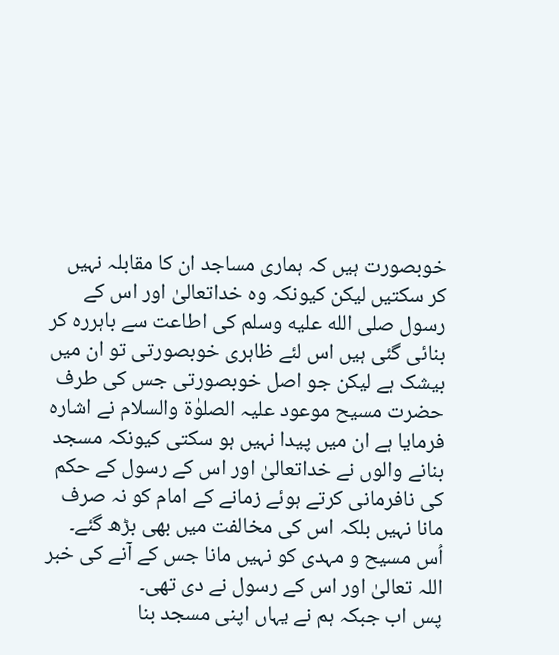خوبصورت ہیں کہ ہماری مساجد ان کا مقابلہ نہیں کر سکتیں لیکن کیونکہ وہ خداتعالیٰ اور اس کے رسول صلى الله عليه وسلم کی اطاعت سے باہررہ کر بنائی گئی ہیں اس لئے ظاہری خوبصورتی تو ان میں بیشک ہے لیکن جو اصل خوبصورتی جس کی طرف حضرت مسیح موعود علیہ الصلوٰۃ والسلام نے اشارہ فرمایا ہے ان میں پیدا نہیں ہو سکتی کیونکہ مسجد بنانے والوں نے خداتعالیٰ اور اس کے رسول کے حکم کی نافرمانی کرتے ہوئے زمانے کے امام کو نہ صرف مانا نہیں بلکہ اس کی مخالفت میں بھی بڑھ گئے۔ اُس مسیح و مہدی کو نہیں مانا جس کے آنے کی خبر اللہ تعالیٰ اور اس کے رسول نے دی تھی۔
پس اب جبکہ ہم نے یہاں اپنی مسجد بنا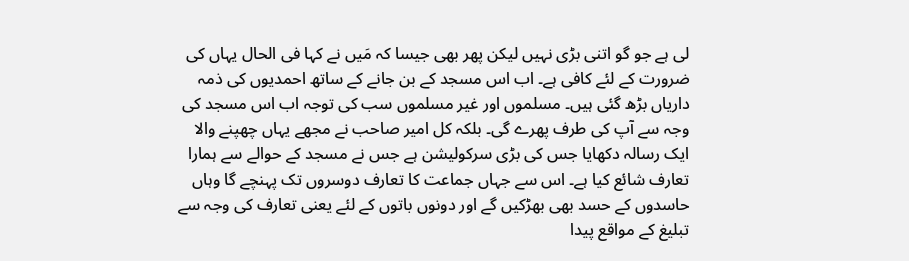لی ہے جو گو اتنی بڑی نہیں لیکن پھر بھی جیسا کہ مَیں نے کہا فی الحال یہاں کی ضرورت کے لئے کافی ہے۔ اب اس مسجد کے بن جانے کے ساتھ احمدیوں کی ذمہ داریاں بڑھ گئی ہیں۔ مسلموں اور غیر مسلموں سب کی توجہ اب اس مسجد کی وجہ سے آپ کی طرف پھرے گی۔ بلکہ کل امیر صاحب نے مجھے یہاں چھپنے والا ایک رسالہ دکھایا جس کی بڑی سرکولیشن ہے جس نے مسجد کے حوالے سے ہمارا تعارف شائع کیا ہے۔ اس سے جہاں جماعت کا تعارف دوسروں تک پہنچے گا وہاں حاسدوں کے حسد بھی بھڑکیں گے اور دونوں باتوں کے لئے یعنی تعارف کی وجہ سے تبلیغ کے مواقع پیدا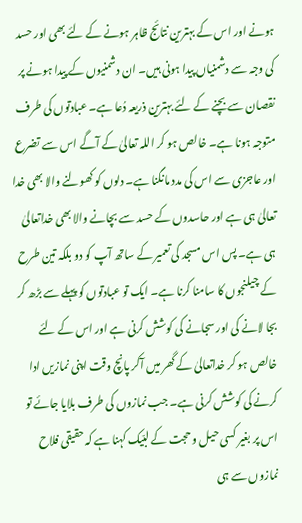ہونے اور اس کے بہترین نتائج ظاہر ہونے کے لئے بھی اور حسد کی وجہ سے دشمنیاں پیدا ہونی ہیں۔ ان دشمنیوں کے پیدا ہونے پر نقصان سے بچنے کے لئے بہترین ذریعہ دُعا ہے۔ عبادتوں کی طرف متوجہ ہونا ہے۔ خالص ہو کر اللہ تعالیٰ کے آگے اس سے تضرع اور عاجزی سے اس کی مدد مانگنا ہے۔ دلوں کو کھولنے والا بھی خدا تعالیٰ ہی ہے اور حاسدوں کے حسد سے بچانے والا بھی خداتعالیٰ ہی ہے۔ پس اس مسجد کی تعمیر کے ساتھ آپ کو دو بلکہ تین طرح کے چیلنجوں کا سامنا کرنا ہے۔ ایک تو عبادتوں کو پہلے سے بڑھ کر بجا لانے کی اور سجانے کی کوشش کرنی ہے اور اس کے لئے خالص ہو کر خداتعالیٰ کے گھر میں آکر پانچ وقت اپنی نمازیں ادا کرنے کی کوشش کرنی ہے۔ جب نمازوں کی طرف بلایا جائے تو اس پر بغیر کسی حیل و حجت کے لبّیک کہنا ہے کہ حقیقی فلاح نمازوں سے ہی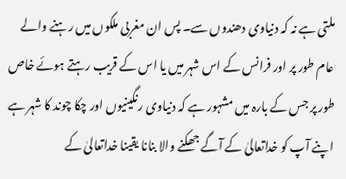ملتی ہے نہ کہ دنیاوی دھندوں سے۔ پس ان مغربی ملکوں میں رہنے والے عام طور پر اور فرانس کے اس شہر میں یا اس کے قریب رہتے ہوئے خاص طور پر جس کے بارہ میں مشہور ہے کہ دنیاوی رنگینیوں اور چکا چوند کا شہر ہے اپنے آپ کو خداتعالیٰ کے آگے جھکنے والا بنانا یقینا خداتعالیٰ کے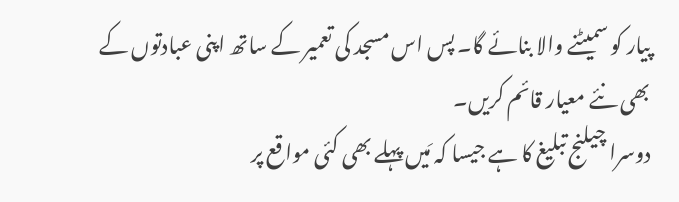پیار کو سمیٹنے والا بنائے گا۔ پس اس مسجد کی تعمیر کے ساتھ اپنی عبادتوں کے بھی نئے معیار قائم کریں۔
دوسرا چیلنج تبلیغ کا ہے جیسا کہ مَیں پہلے بھی کئی مواقع پر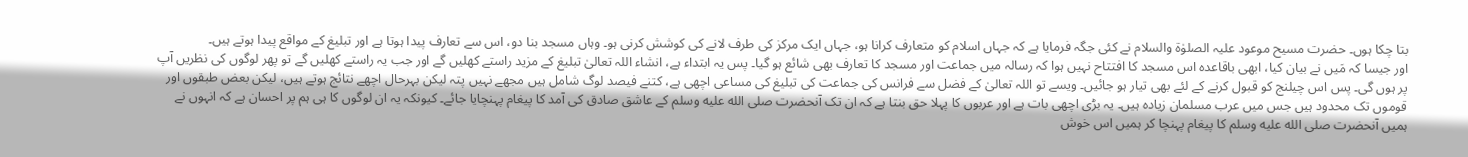بتا چکا ہوں۔ حضرت مسیح موعود علیہ الصلوٰۃ والسلام نے کئی جگہ فرمایا ہے کہ جہاں اسلام کو متعارف کرانا ہو، جہاں ایک مرکز کی طرف لانے کی کوشش کرنی ہو۔ وہاں مسجد بنا دو، اس سے تعارف پیدا ہوتا ہے اور تبلیغ کے مواقع پیدا ہوتے ہیں۔
اور جیسا کہ مَیں نے بیان کیا، ابھی باقاعدہ اس مسجد کا افتتاح نہیں ہوا کہ رسالہ میں جماعت اور مسجد کا تعارف بھی شائع ہو گیا۔ پس یہ ابتداء ہے، انشاء اللہ تعالیٰ تبلیغ کے مزید راستے کھلیں گے اور جب یہ راستے کھلیں گے تو پھر لوگوں کی نظریں آپ پر ہوں گی۔ پس اس چیلنج کو قبول کرنے کے لئے بھی تیار ہو جائیں۔ ویسے تو اللہ تعالیٰ کے فضل سے فرانس کی جماعت کی تبلیغ کی مساعی اچھی ہے، کتنے فیصد لوگ شامل ہیں مجھے نہیں پتہ لیکن بہرحال اچھے نتائج ہوتے ہیں، لیکن بعض طبقوں اور قوموں تک محدود ہیں جس میں عرب مسلمان زیادہ ہیں۔ یہ بڑی اچھی بات ہے اور عربوں کا پہلا حق بنتا ہے کہ ان تک آنحضرت صلى الله عليه وسلم کے عاشق صادق کی آمد کا پیغام پہنچایا جائے۔ کیونکہ یہ ان لوگوں کا ہی ہم پر احسان ہے کہ انہوں نے ہمیں آنحضرت صلى الله عليه وسلم کا پیغام پہنچا کر ہمیں اس خوش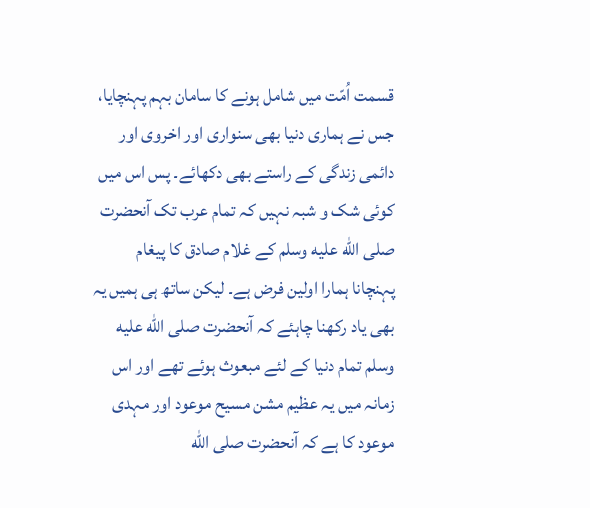قسمت اُمّت میں شامل ہونے کا سامان بہم پہنچایا، جس نے ہماری دنیا بھی سنواری اور اخروی اور دائمی زندگی کے راستے بھی دکھائے۔ پس اس میں کوئی شک و شبہ نہیں کہ تمام عرب تک آنحضرت صلى الله عليه وسلم کے غلام صادق کا پیغام پہنچانا ہمارا اولین فرض ہے۔ لیکن ساتھ ہی ہمیں یہ بھی یاد رکھنا چاہئے کہ آنحضرت صلى الله عليه وسلم تمام دنیا کے لئے مبعوث ہوئے تھے اور اس زمانہ میں یہ عظیم مشن مسیح موعود اور مہدی موعود کا ہے کہ آنحضرت صلى الله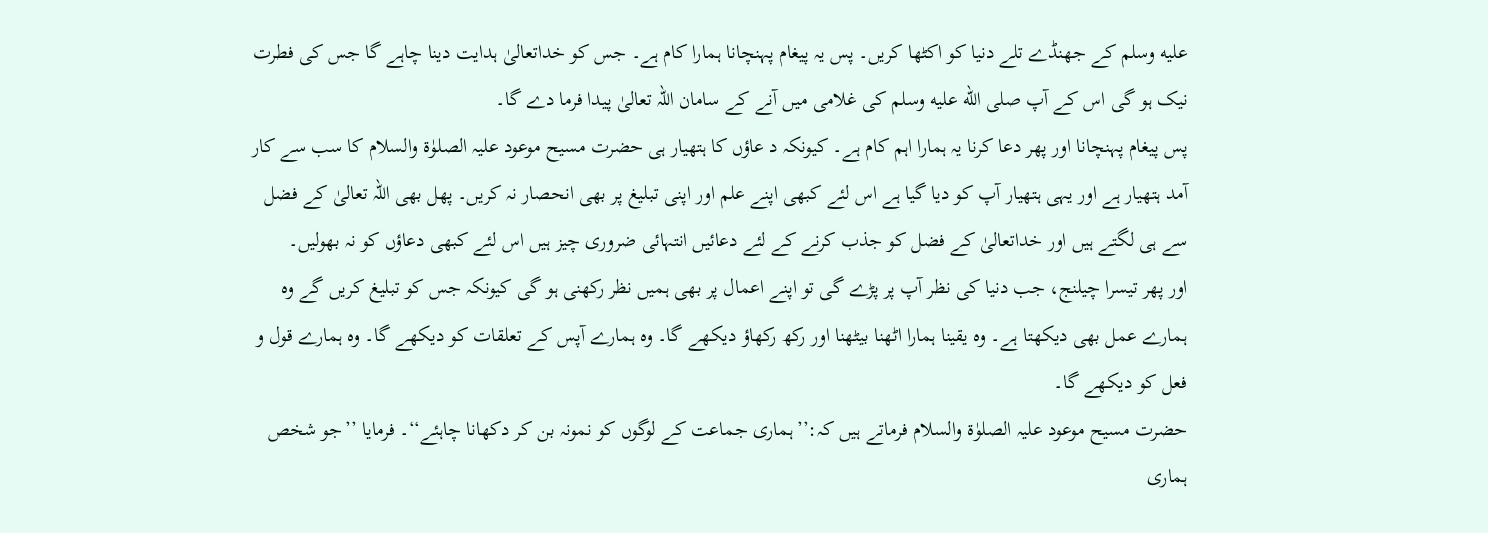عليه وسلم کے جھنڈے تلے دنیا کو اکٹھا کریں۔ پس یہ پیغام پہنچانا ہمارا کام ہے۔ جس کو خداتعالیٰ ہدایت دینا چاہے گا جس کی فطرت نیک ہو گی اس کے آپ صلى الله عليه وسلم کی غلامی میں آنے کے سامان اللہ تعالیٰ پیدا فرما دے گا۔
پس پیغام پہنچانا اور پھر دعا کرنا یہ ہمارا اہم کام ہے۔ کیونکہ د عاؤں کا ہتھیار ہی حضرت مسیح موعود علیہ الصلوٰۃ والسلام کا سب سے کار آمد ہتھیار ہے اور یہی ہتھیار آپ کو دیا گیا ہے اس لئے کبھی اپنے علم اور اپنی تبلیغ پر بھی انحصار نہ کریں۔ پھل بھی اللہ تعالیٰ کے فضل سے ہی لگتے ہیں اور خداتعالیٰ کے فضل کو جذب کرنے کے لئے دعائیں انتہائی ضروری چیز ہیں اس لئے کبھی دعاؤں کو نہ بھولیں۔
اور پھر تیسرا چیلنج، جب دنیا کی نظر آپ پر پڑے گی تو اپنے اعمال پر بھی ہمیں نظر رکھنی ہو گی کیونکہ جس کو تبلیغ کریں گے وہ ہمارے عمل بھی دیکھتا ہے۔ وہ یقینا ہمارا اٹھنا بیٹھنا اور رکھ رکھاؤ دیکھے گا۔ وہ ہمارے آپس کے تعلقات کو دیکھے گا۔ وہ ہمارے قول و فعل کو دیکھے گا۔
حضرت مسیح موعود علیہ الصلوٰۃ والسلام فرماتے ہیں کہ:’’ہماری جماعت کے لوگوں کو نمونہ بن کر دکھانا چاہئے‘‘۔ فرمایا ’’جو شخص ہماری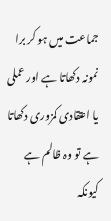جماعت میں ہو کر برا نمونہ دکھاتا ہے اور عملی یا اعتقادی کمزوری دکھاتا ہے تو وہ ظالم ہے کیونکہ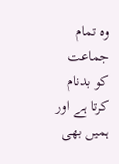وہ تمام جماعت کو بدنام کرتا ہے اور ہمیں بھی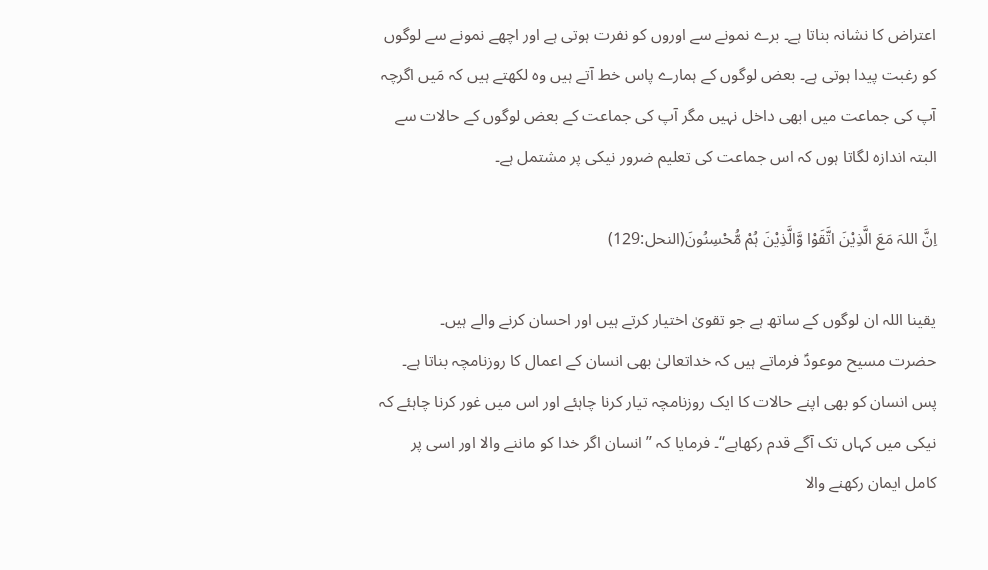اعتراض کا نشانہ بناتا ہے۔ برے نمونے سے اوروں کو نفرت ہوتی ہے اور اچھے نمونے سے لوگوں کو رغبت پیدا ہوتی ہے۔ بعض لوگوں کے ہمارے پاس خط آتے ہیں وہ لکھتے ہیں کہ مَیں اگرچہ آپ کی جماعت میں ابھی داخل نہیں مگر آپ کی جماعت کے بعض لوگوں کے حالات سے البتہ اندازہ لگاتا ہوں کہ اس جماعت کی تعلیم ضرور نیکی پر مشتمل ہے۔

اِنَّ اللہَ مَعَ الَّذِیْنَ اتَّقَوْا وَّالَّذِیْنَ ہُمْ مُّحْسِنُونَ(النحل:129)

یقینا اللہ ان لوگوں کے ساتھ ہے جو تقویٰ اختیار کرتے ہیں اور احسان کرنے والے ہیں۔
حضرت مسیح موعودؑ فرماتے ہیں کہ خداتعالیٰ بھی انسان کے اعمال کا روزنامچہ بناتا ہے۔ پس انسان کو بھی اپنے حالات کا ایک روزنامچہ تیار کرنا چاہئے اور اس میں غور کرنا چاہئے کہ نیکی میں کہاں تک آگے قدم رکھاہے‘‘۔ فرمایا کہ ’’انسان اگر خدا کو ماننے والا اور اسی پر کامل ایمان رکھنے والا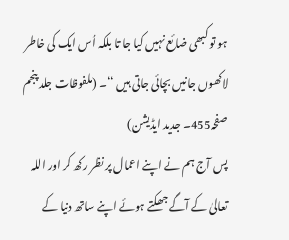ہو تو کبھی ضائع نہیں کیا جا تا بلکہ اُس ایک کی خاطر لاکھوں جانیں بچائی جاتی ہیں ‘‘۔ (ملفوظات جلد پنجم صفحہ455۔ جدید ایڈیشن)
پس آج ہم نے اپنے اعمال پر نظر رکھ کر اور اللہ تعالیٰ کے آگے جھکتے ہوئے اپنے ساتھ دنیا کے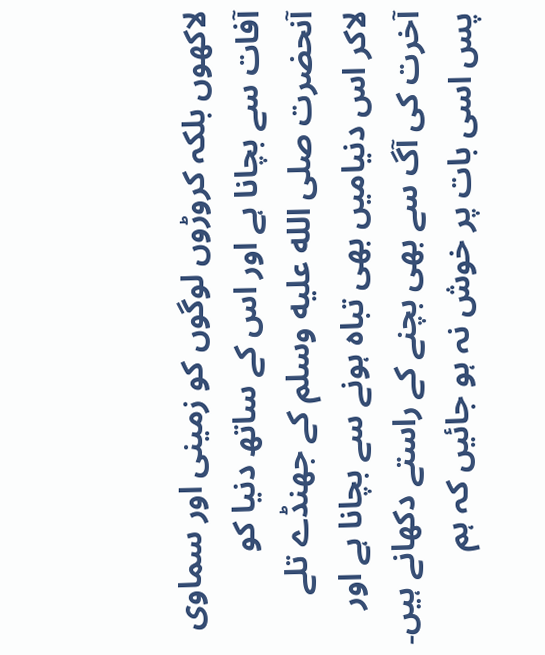لاکھوں بلکہ کروڑوں لوگوں کو زمینی اور سماوی آفات سے بچانا ہے اور اس کے ساتھ دنیا کو آنحضرت صلى الله عليه وسلم کے جھنڈے تلے لاکر اس دنیامیں بھی تباہ ہونے سے بچانا ہے اور آخرت کی آگ سے بھی بچنے کے راستے دکھانے ہیں۔ پس اسی بات پر خوش نہ ہو جائیں کہ ہم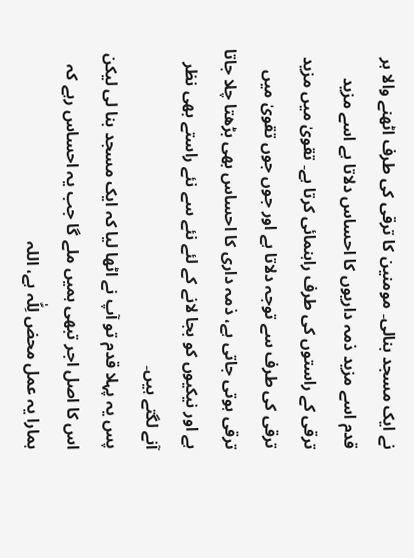نے ایک مسجد بنالی۔ مومنین کا ترقی کی طرف اٹھنے والا ہر قدم اسے مزید ذمہ داریوں کا احساس دلاتا ہے اسے مزید ترقی کے راستوں کی طرف راہنمائی کرتا ہے۔ تقویٰ میں مزید ترقی کی طرف سے توجہ دلاتا ہے اور جوں جوں تقویٰ میں ترقی ہوتی جاتی ہے، ذمہ داری کا احساس بھی بڑھتا چلا جاتا ہے اور نیکیوں کو بجا لانے کے لئے نئے سے نئے راستے بھی نظر آنے لگتے ہیں۔
پس یہ پہلا قدم تو آپ نے اٹھا لیا کہ ایک مسجد بنا لی لیکن اس کا اصل اجر تبھی ہمیں ملے گا جب یہ احساس رہے کہ ہمارا یہ عمل محض لِلّٰہ ہے، اللہ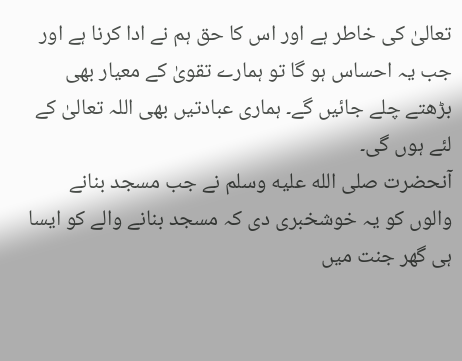تعالیٰ کی خاطر ہے اور اس کا حق ہم نے ادا کرنا ہے اور جب یہ احساس ہو گا تو ہمارے تقویٰ کے معیار بھی بڑھتے چلے جائیں گے۔ ہماری عبادتیں بھی اللہ تعالیٰ کے لئے ہوں گی۔
آنحضرت صلى الله عليه وسلم نے جب مسجد بنانے والوں کو یہ خوشخبری دی کہ مسجد بنانے والے کو ایسا ہی گھر جنت میں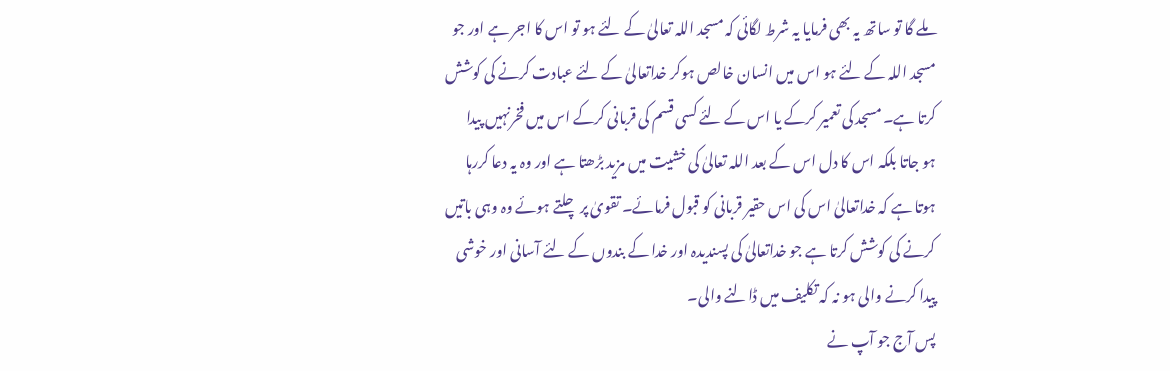ملے گا تو ساتھ یہ بھی فرمایا یہ شرط لگائی کہ مسجد اللہ تعالیٰ کے لئے ہو تو اس کا اجر ہے اور جو مسجد اللہ کے لئے ہو اس میں انسان خالص ہوکر خداتعالیٰ کے لئے عبادت کرنے کی کوشش کرتا ہے۔ مسجد کی تعمیر کرکے یا اس کے لئے کسی قسم کی قربانی کرکے اس میں فخرنہیں پیدا ہو جاتا بلکہ اس کا دل اس کے بعد اللہ تعالیٰ کی خشیت میں مزید بڑھتا ہے اور وہ یہ دعا کررہا ہوتا ہے کہ خداتعالیٰ اس کی اس حقیر قربانی کو قبول فرمائے۔ تقویٰ پر چلتے ہوئے وہ وہی باتیں کرنے کی کوشش کرتا ہے جو خداتعالیٰ کی پسندیدہ اور خدا کے بندوں کے لئے آسانی اور خوشی پیدا کرنے والی ہو نہ کہ تکلیف میں ڈالنے والی۔
پس آج جو آپ نے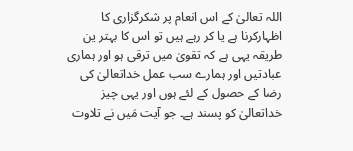اللہ تعالیٰ کے اس انعام پر شکرگزاری کا اظہارکرنا ہے یا کر رہے ہیں تو اس کا بہتر ین طریقہ یہی ہے کہ تقویٰ میں ترقی ہو اور ہماری عبادتیں اور ہمارے سب عمل خداتعالیٰ کی رضا کے حصول کے لئے ہوں اور یہی چیز خداتعالیٰ کو پسند ہے۔ جو آیت مَیں نے تلاوت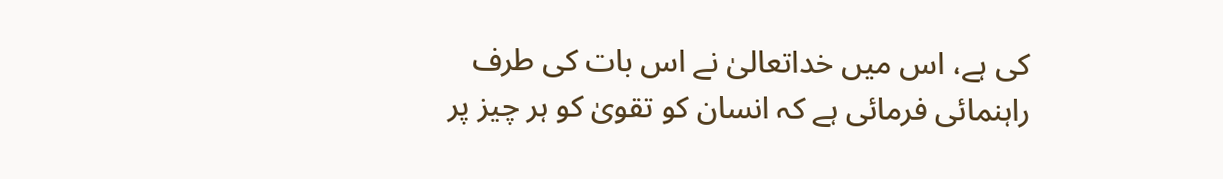کی ہے، اس میں خداتعالیٰ نے اس بات کی طرف راہنمائی فرمائی ہے کہ انسان کو تقویٰ کو ہر چیز پر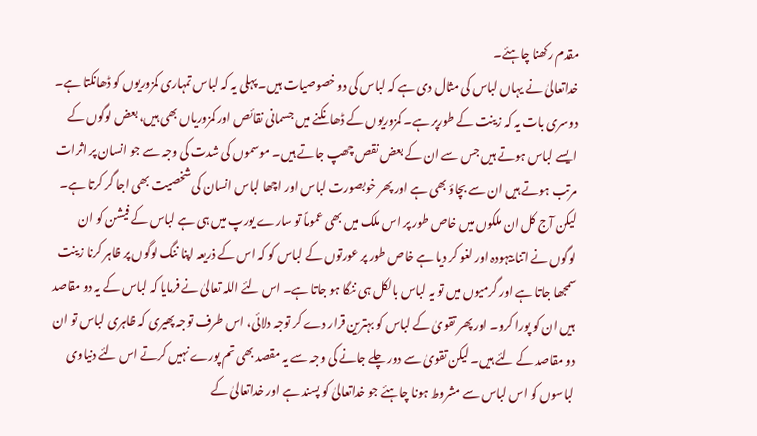مقدم رکھنا چاہئے۔
خداتعالیٰ نے یہاں لباس کی مثال دی ہے کہ لباس کی دو خصوصیات ہیں۔ پہلی یہ کہ لباس تمہاری کمزوریوں کو ڈھانکتا ہے۔ دوسری بات یہ کہ زینت کے طورپر ہے۔ کمزوریوں کے ڈھانکنے میں جسمانی نقائص اور کمزوریاں بھی ہیں، بعض لوگوں کے ایسے لباس ہوتے ہیں جس سے ان کے بعض نقص چھپ جاتے ہیں۔ موسموں کی شدت کی وجہ سے جو انسان پر اثرات مرتب ہوتے ہیں ان سے بچاؤ بھی ہے اور پھر خوبصورت لباس اور اچھا لباس انسان کی شخصیت بھی اجا گر کرتا ہے۔ لیکن آج کل ان ملکوں میں خاص طور پر اس ملک میں بھی عموماً تو سارے یورپ میں ہی ہے لباس کے فیشن کو ان لوگوں نے اتنا بیہودہ اور لغو کر دیا ہے خاص طور پر عورتوں کے لباس کو کہ اس کے ذریعہ اپنا ننگ لوگوں پر ظاہر کرنا زینت سمجھا جاتا ہے اور گرمیوں میں تو یہ لباس بالکل ہی ننگا ہو جاتا ہے۔ اس لئے اللہ تعالیٰ نے فرمایا کہ لباس کے یہ دو مقاصد ہیں ان کو پورا کرو۔ اور پھر تقویٰ کے لباس کو بہترین قرار دے کر توجہ دلائی، اس طرف توجہ پھیری کہ ظاہری لباس تو ان دو مقاصد کے لئے ہیں۔ لیکن تقویٰ سے دور چلے جانے کی وجہ سے یہ مقصد بھی تم پورے نہیں کرتے اس لئے دنیاوی لباسوں کو اس لباس سے مشروط ہونا چاہئے جو خداتعالیٰ کو پسند ہے اور خداتعالیٰ کے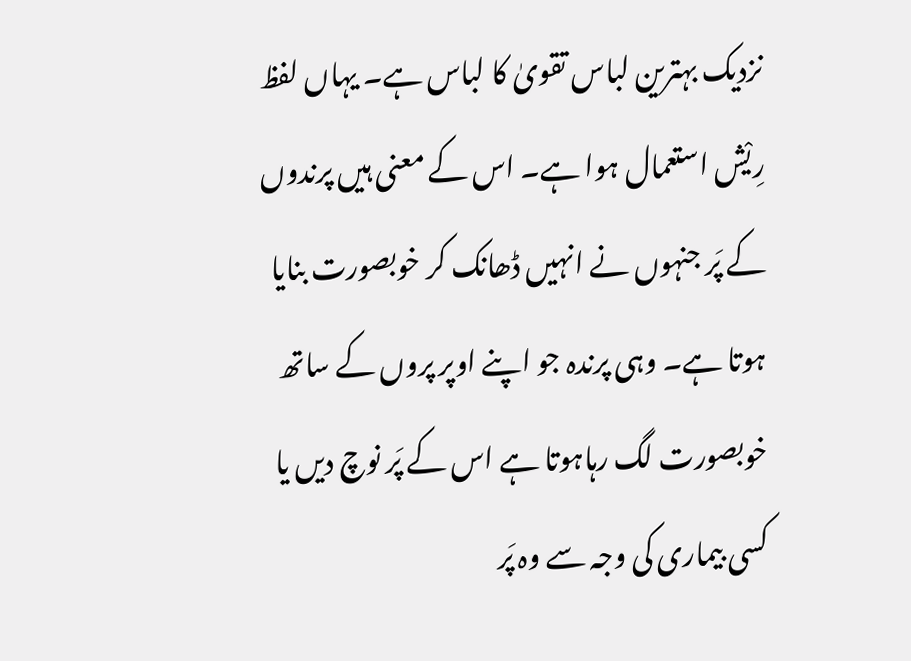نزدیک بہترین لباس تقویٰ کا لباس ہے۔ یہاں لفظ رِیْش استعمال ہوا ہے۔ اس کے معنی ہیں پرندوں کے پَر جنہوں نے انہیں ڈھانک کر خوبصورت بنایا ہوتا ہے۔ وہی پرندہ جو اپنے اوپر پروں کے ساتھ خوبصورت لگ رہاہوتا ہے اس کے پَر نوچ دیں یا کسی بیماری کی وجہ سے وہ پَر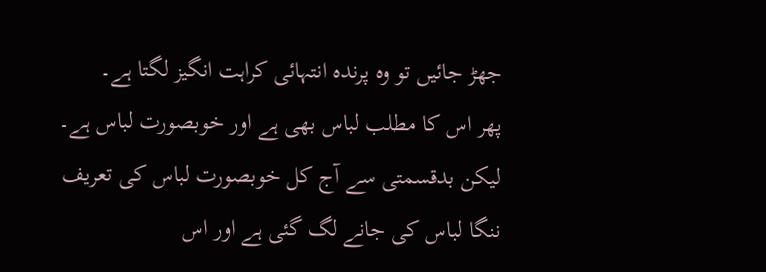جھڑ جائیں تو وہ پرندہ انتہائی کراہت انگیز لگتا ہے۔
پھر اس کا مطلب لباس بھی ہے اور خوبصورت لباس ہے۔ لیکن بدقسمتی سے آج کل خوبصورت لباس کی تعریف ننگا لباس کی جانے لگ گئی ہے اور اس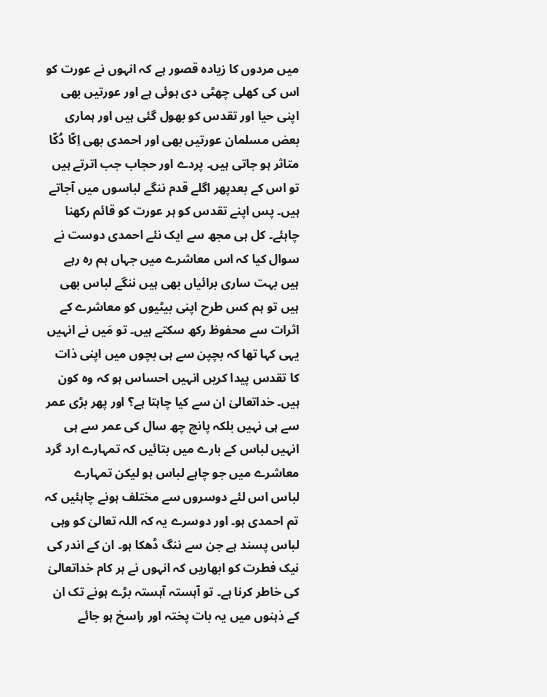میں مردوں کا زیادہ قصور ہے کہ انہوں نے عورت کو اس کی کھلی چھٹی دی ہوئی ہے اور عورتیں بھی اپنی حیا اور تقدس کو بھول گئی ہیں اور ہماری بعض مسلمان عورتیں بھی اور احمدی بھی اِکّا دُکّا متاثر ہو جاتی ہیں۔ پردے اور حجاب جب اترتے ہیں تو اس کے بعدپھر اگلے قدم ننگے لباسوں میں آجاتے ہیں۔ پس اپنے تقدس کو ہر عورت کو قائم رکھنا چاہئے۔ کل ہی مجھ سے ایک نئے احمدی دوست نے سوال کیا کہ اس معاشرے میں جہاں ہم رہ رہے ہیں بہت ساری برائیاں بھی ہیں ننگے لباس بھی ہیں تو ہم کس طرح اپنی بیٹیوں کو معاشرے کے اثرات سے محفوظ رکھ سکتے ہیں۔ تو مَیں نے انہیں یہی کہا تھا کہ بچپن سے ہی بچوں میں اپنی ذات کا تقدس پیدا کریں انہیں احساس ہو کہ وہ کون ہیں۔ خداتعالیٰ ان سے کیا چاہتا ہے؟ اور پھر بڑی عمر سے ہی نہیں بلکہ پانچ چھ سال کی عمر سے ہی انہیں لباس کے بارے میں بتائیں کہ تمہارے ارد گرد معاشرے میں جو چاہے لباس ہو لیکن تمہارے لباس اس لئے دوسروں سے مختلف ہونے چاہئیں کہ تم احمدی ہو۔ اور دوسرے یہ کہ اللہ تعالیٰ کو وہی لباس پسند ہے جن سے ننگ ڈھکا ہو۔ ان کے اندر کی نیک فطرت کو ابھاریں کہ انہوں نے ہر کام خداتعالیٰ کی خاطر کرنا ہے۔ تو آہستہ آہستہ بڑے ہونے تک ان کے ذہنوں میں یہ بات پختہ اور راسخ ہو جائے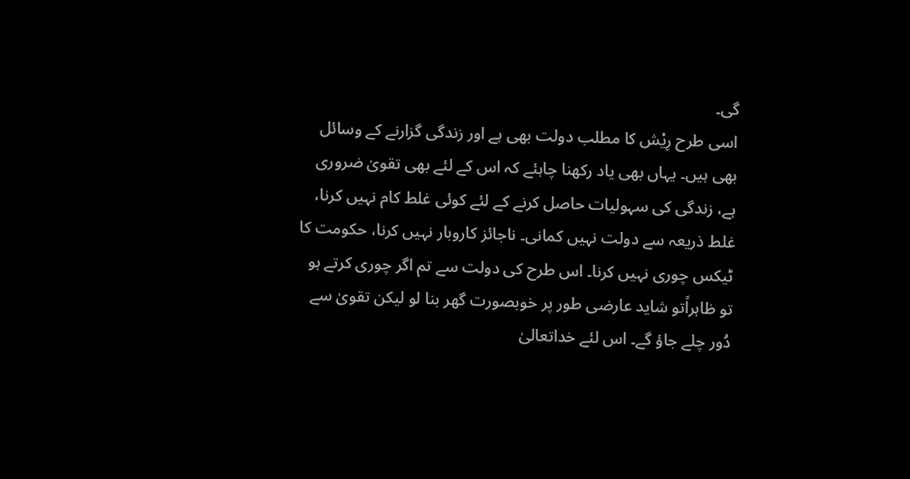گی۔
اسی طرح رِیْش کا مطلب دولت بھی ہے اور زندگی گزارنے کے وسائل بھی ہیں۔ یہاں بھی یاد رکھنا چاہئے کہ اس کے لئے بھی تقویٰ ضروری ہے، زندگی کی سہولیات حاصل کرنے کے لئے کوئی غلط کام نہیں کرنا، غلط ذریعہ سے دولت نہیں کمانی۔ ناجائز کاروبار نہیں کرنا، حکومت کا ٹیکس چوری نہیں کرنا۔ اس طرح کی دولت سے تم اگر چوری کرتے ہو تو ظاہراًتو شاید عارضی طور پر خوبصورت گھر بنا لو لیکن تقویٰ سے دُور چلے جاؤ گے۔ اس لئے خداتعالیٰ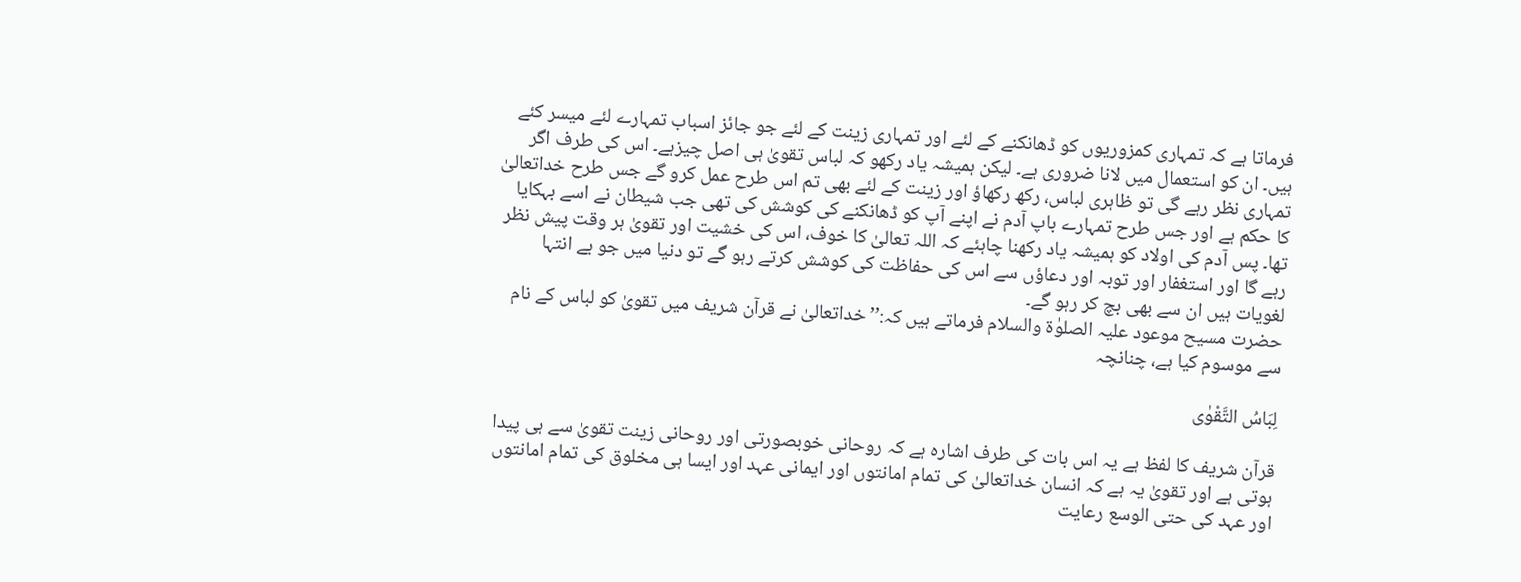فرماتا ہے کہ تمہاری کمزوریوں کو ڈھانکنے کے لئے اور تمہاری زینت کے لئے جو جائز اسباب تمہارے لئے میسر کئے ہیں۔ ان کو استعمال میں لانا ضروری ہے۔ لیکن ہمیشہ یاد رکھو کہ لباس تقویٰ ہی اصل چیزہے۔ اس کی طرف اگر تمہاری نظر رہے گی تو ظاہری لباس، رکھ رکھاؤ اور زینت کے لئے بھی تم اس طرح عمل کرو گے جس طرح خداتعالیٰ کا حکم ہے اور جس طرح تمہارے باپ آدم نے اپنے آپ کو ڈھانکنے کی کوشش کی تھی جب شیطان نے اسے بہکایا تھا۔ پس آدم کی اولاد کو ہمیشہ یاد رکھنا چاہئے کہ اللہ تعالیٰ کا خوف، اس کی خشیت اور تقویٰ ہر وقت پیش نظر رہے گا اور استغفار اور توبہ اور دعاؤں سے اس کی حفاظت کی کوشش کرتے رہو گے تو دنیا میں جو بے انتہا لغویات ہیں ان سے بھی بچ کر رہو گے۔
حضرت مسیح موعود علیہ الصلوٰۃ والسلام فرماتے ہیں کہ:’’خداتعالیٰ نے قرآن شریف میں تقویٰ کو لباس کے نام سے موسوم کیا ہے، چنانچہ

لِبَاسُ التَّقْوٰی

قرآن شریف کا لفظ ہے یہ اس بات کی طرف اشارہ ہے کہ روحانی خوبصورتی اور روحانی زینت تقویٰ سے ہی پیدا ہوتی ہے اور تقویٰ یہ ہے کہ انسان خداتعالیٰ کی تمام امانتوں اور ایمانی عہد اور ایسا ہی مخلوق کی تمام امانتوں اور عہد کی حتی الوسع رعایت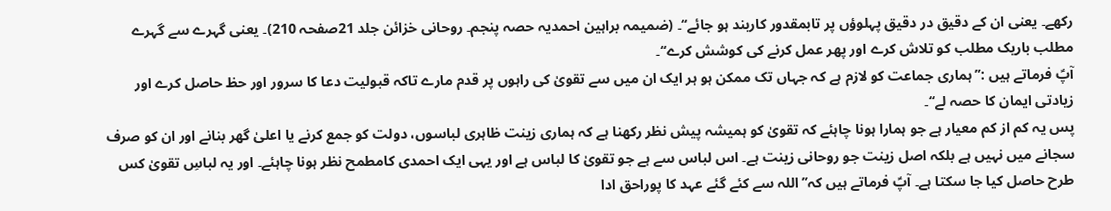رکھے۔ یعنی ان کے دقیق در دقیق پہلوؤں پر تابمقدور کاربند ہو جائے‘‘۔ (ضمیمہ براہین احمدیہ حصہ پنجم۔ روحانی خزائن جلد 21صفحہ 210)۔ یعنی گہرے سے گہرے مطلب باریک مطلب کو تلاش کرے اور پھر عمل کرنے کی کوشش کرے‘‘۔
آپؑ فرماتے ہیں :’’ہماری جماعت کو لازم ہے کہ جہاں تک ممکن ہو ہر ایک ان میں سے تقویٰ کی راہوں پر قدم مارے تاکہ قبولیت دعا کا سرور اور حظ حاصل کرے اور زیادتی ایمان کا حصہ لے‘‘۔
پس یہ کم از کم معیار ہے جو ہمارا ہونا چاہئے کہ تقویٰ کو ہمیشہ پیش نظر رکھنا ہے کہ ہماری زینت ظاہری لباسوں، دولت کو جمع کرنے یا اعلیٰ گھر بنانے اور ان کو صرف سجانے میں نہیں ہے بلکہ اصل زینت جو روحانی زینت ہے۔ اس لباس سے ہے جو تقویٰ کا لباس ہے اور یہی ایک احمدی کامطمح نظر ہونا چاہئے۔ اور یہ لباسِ تقویٰ کس طرح حاصل کیا جا سکتا ہے۔ آپؑ فرماتے ہیں کہ’’اللہ سے کئے گئے عہد کا پوراحق ادا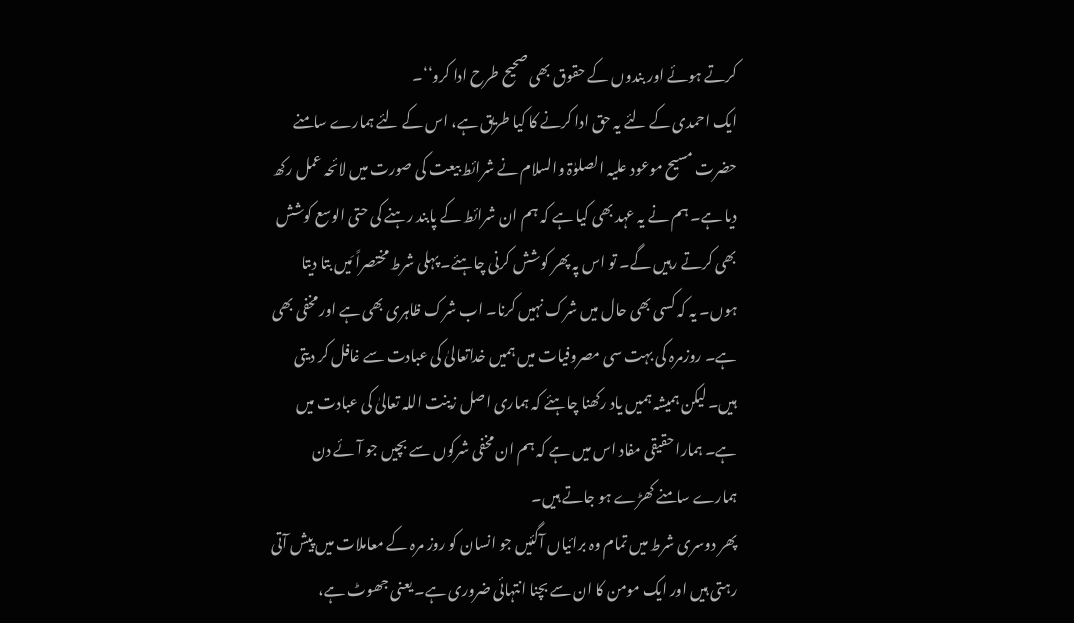کرتے ہوئے اور بندوں کے حقوق بھی صحیح طرح ادا کرو‘‘۔
ایک احمدی کے لئے یہ حق ادا کرنے کا کیا طریق ہے، اس کے لئے ہمارے سامنے حضرت مسیح موعود علیہ الصلوٰۃ والسلام نے شرائط بیعت کی صورت میں لائحہ عمل رکھ دیا ہے۔ ہم نے یہ عہد بھی کیا ہے کہ ہم ان شرائط کے پابند رہنے کی حتی الوسع کوشش بھی کرتے رہیں گے۔ تو اس پہ پھر کوشش کرنی چاہئے۔ پہلی شرط مختصراً مَیں بتا دیتا ہوں۔ یہ کہ کسی بھی حال میں شرک نہیں کرنا۔ اب شرک ظاہری بھی ہے اور مخفی بھی ہے۔ روزمرہ کی بہت سی مصروفیات میں ہمیں خداتعالیٰ کی عبادت سے غافل کر دیتی ہیں۔ لیکن ہمیشہ ہمیں یاد رکھنا چاہئے کہ ہماری اصل زینت اللہ تعالیٰ کی عبادت میں ہے۔ ہمارا حقیقی مفاد اس میں ہے کہ ہم ان مخفی شرکوں سے بچیں جو آئے دن ہمارے سامنے کھڑے ہو جاتے ہیں۔
پھر دوسری شرط میں تمام وہ برائیاں آگئیں جو انسان کو روز مرہ کے معاملات میں پیش آتی رہتی ہیں اور ایک مومن کا ان سے بچنا انتہائی ضروری ہے۔ یعنی جھوٹ ہے،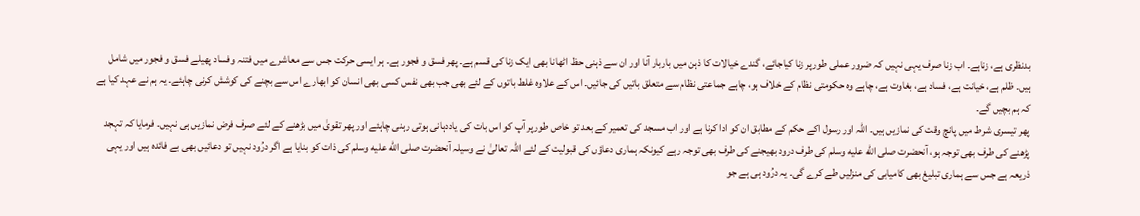بدنظری ہے، زناہے۔ اب زنا صرف یہی نہیں کہ ضرور عملی طورپر زنا کیاجائے، گندے خیالات کا ذہن میں باربار آنا اور ان سے ذہنی حظ اٹھانا بھی ایک زنا کی قسم ہے۔ پھر فسق و فجور ہے۔ ہر ایسی حرکت جس سے معاشرے میں فتنہ وفساد پھیلے فسق و فجور میں شامل ہیں۔ ظلم ہے، خیانت ہے، فساد ہے، بغاوت ہے، چاہے وہ حکومتی نظام کے خلاف ہو، چاہے جماعتی نظام سے متعلق باتیں کی جائیں۔ اس کے علاوہ غلط باتوں کے لئے بھی جب بھی نفس کسی بھی انسان کو ابھارے اس سے بچنے کی کوشش کرنی چاہئے۔ یہ ہم نے عہد کیا ہے کہ ہم بچیں گے۔
پھر تیسری شرط میں پانچ وقت کی نمازیں ہیں۔ اللہ اور رسول اکے حکم کے مطابق ان کو ادا کرنا ہے اور اب مسجد کی تعمیر کے بعد تو خاص طورپر آپ کو اس بات کی یاددہانی ہوتی رہنی چاہئے اور پھر تقویٰ میں بڑھنے کے لئے صرف فرض نمازیں ہی نہیں۔ فرمایا کہ تہجد پڑھنے کی طرف بھی توجہ ہو، آنحضرت صلى الله عليه وسلم کی طرف درود بھیجنے کی طرف بھی توجہ رہے کیونکہ ہماری دعاؤں کی قبولیت کے لئے اللہ تعالیٰ نے وسیلہ آنحضرت صلى الله عليه وسلم کی ذات کو بنایا ہے اگر درُود نہیں تو دعائیں بھی بے فائدہ ہیں اور یہی ذریعہ ہے جس سے ہماری تبلیغ بھی کامیابی کی منزلیں طے کرے گی۔ یہ درُود ہی ہے جو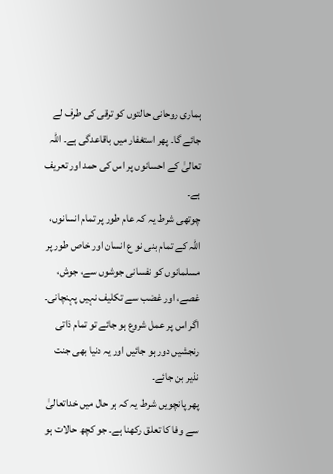ہماری روحانی حالتوں کو ترقی کی طرف لے جائے گا۔ پھر استغفار میں باقاعدگی ہے۔ اللہ تعالیٰ کے احسانوں پر اس کی حمد اور تعریف ہے۔
چوتھی شرط یہ کہ عام طور پر تمام انسانوں، اللہ کے تمام بنی نو ع انسان اور خاص طور پر مسلمانوں کو نفسانی جوشوں سے، جوش، غصے، اور غضب سے تکلیف نہیں پہنچانی۔ اگر اس پر عمل شروع ہو جائے تو تمام ذاتی رنجشیں دور ہو جائیں اور یہ دنیا بھی جنت نذیر بن جائے۔
پھر پانچویں شرط یہ کہ ہر حال میں خداتعالیٰ سے وفا کا تعلق رکھنا ہے۔ جو کچھ حالات ہو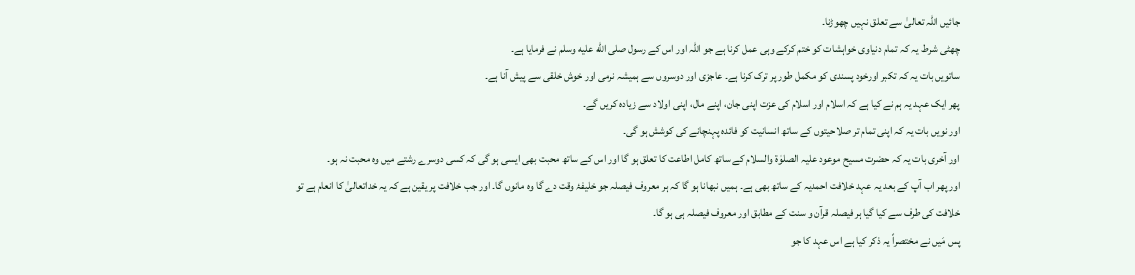جائیں اللہ تعالیٰ سے تعلق نہیں چھوڑنا۔
چھٹی شرط یہ کہ تمام دنیاوی خواہشات کو ختم کرکے وہی عمل کرنا ہے جو اللہ اور اس کے رسول صلى الله عليه وسلم نے فرمایا ہے۔
ساتویں بات یہ کہ تکبر اورخود پسندی کو مکمل طور پر ترک کرنا ہے۔ عاجزی اور دوسروں سے ہمیشہ نرمی اور خوش خلقی سے پیش آنا ہے۔
پھر ایک عہد یہ ہم نے کیا ہے کہ اسلام اور اسلام کی عزت اپنی جان، اپنے مال، اپنی اولاد سے زیادہ کریں گے۔
اور نویں بات یہ کہ اپنی تمام تر صلاحیتوں کے ساتھ انسانیت کو فائدہ پہنچانے کی کوشش ہو گی۔
اور آخری بات یہ کہ حضرت مسیح موعود علیہ الصلوٰۃ والسلام کے ساتھ کامل اطاعت کا تعلق ہو گا اور اس کے ساتھ محبت بھی ایسی ہو گی کہ کسی دوسرے رشتے میں وہ محبت نہ ہو۔
اور پھر اب آپ کے بعد یہ عہد خلافت احمدیہ کے ساتھ بھی ہے۔ ہمیں نبھانا ہو گا کہ ہر معروف فیصلہ جو خلیفۂ وقت دے گا وہ مانوں گا۔ اور جب خلافت پر یقین ہے کہ یہ خداتعالیٰ کا انعام ہے تو خلافت کی طرف سے کیا گیا ہر فیصلہ قرآن و سنت کے مطابق اور معروف فیصلہ ہی ہو گا۔
پس مَیں نے مختصراً یہ ذکر کیا ہے اس عہد کا جو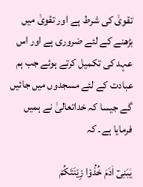تقویٰ کی شرط ہے اور تقویٰ میں بڑھنے کے لئے ضروری ہے اور اس عہد کی تکمیل کرتے ہوئے جب ہم عبادت کے لئے مسجدوں میں جائیں گے جیسا کہ خداتعالیٰ نے ہمیں فرمایا ہے۔ کہ

یٰبَنِیٓ اٰدَمَ خُذُوْا زِیْنَتَکُمْ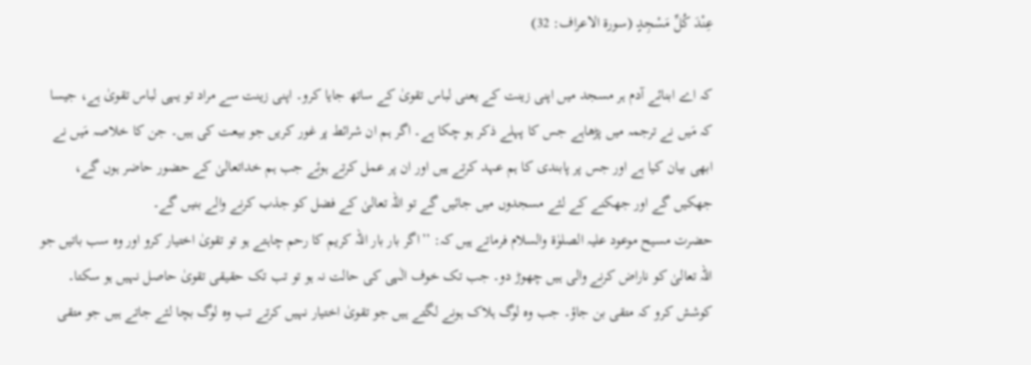عِنْدَ کُلِّ مَسْجِدٍ (سورۃ الاعراف: 32)

کہ اے ابنائے آدم ہر مسجد میں اپنی زینت کے یعنی لباس تقویٰ کے ساتھ جایا کرو۔ اپنی زینت سے مراد تو یہی لباس تقویٰ ہے، جیسا کہ مَیں نے ترجمہ میں پڑھاہے جس کا پہلے ذکر ہو چکا ہے۔ اگر ہم ان شرائط پر غور کریں جو بیعت کی ہیں۔ جن کا خلاصہ مَیں نے ابھی بیان کیا ہے اور جس پر پابندی کا ہم عہد کرتے ہیں اور ان پر عمل کرتے ہوئے جب ہم خداتعالیٰ کے حضور حاضر ہوں گے، جھکیں گے اور جھکنے کے لئے مسجدوں میں جائیں گے تو اللہ تعالیٰ کے فضل کو جذب کرنے والے بنیں گے۔
حضرت مسیح موعود علیہ الصلوٰۃ والسلام فرماتے ہیں کہ: ’’اگر بار بار اللہ کریم کا رحم چاہتے ہو تو تقویٰ اختیار کرو اور وہ سب باتیں جو اللہ تعالیٰ کو ناراض کرنے والی ہیں چھوڑ دو۔ جب تک خوف الٰہی کی حالت نہ ہو تو تب تک حقیقی تقویٰ حاصل نہیں ہو سکتا۔ کوشش کرو کہ متقی بن جاؤ۔ جب وہ لوگ ہلاک ہونے لگتے ہیں جو تقویٰ اختیار نہیں کرتے تب وہ لوگ بچا لئے جاتے ہیں جو متقی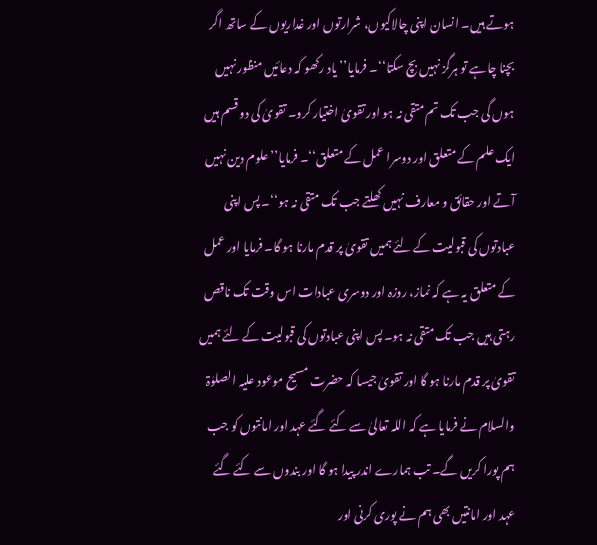ہوتے ہیں۔ انسان اپنی چالاکیوں، شرارتوں اور غداریوں کے ساتھ اگر بچنا چاہے تو ہرگز نہیں بچ سکتا‘‘۔ فرمایا’’یاد رکھو کہ دعائیں منظور نہیں ہوں گی جب تک تم متقی نہ ہو اور تقویٰ اختیار کرو۔ تقویٰ کی دو قسم ہیں ایک علم کے متعلق اور دوسرا عمل کے متعلق‘‘۔ فرمایا’’علوم دین نہیں آتے اور حقائق و معارف نہیں کھلتے جب تک متقی نہ ہو‘‘۔ پس اپنی عبادتوں کی قبولیت کے لئے ہمیں تقویٰ پر قدم مارنا ہو گا۔ فرمایا اور عمل کے متعلق یہ ہے کہ نماز، روزہ اور دوسری عبادات اس وقت تک ناقص رہتی ہیں جب تک متقی نہ ہو۔ پس اپنی عبادتوں کی قبولیت کے لئے ہمیں تقویٰ پر قدم مارنا ہو گا اور تقویٰ جیسا کہ حضرت مسیح موعود علیہ الصلوٰۃ والسلام نے فرمایا ہے کہ اللہ تعالیٰ سے کئے گئے عہد اور امانتوں کو جب ہم پورا کریں گے۔ تب ہمارے اندر پیدا ہو گا اور بندوں سے کئے گئے عہد اور امانتیں بھی ہم نے پوری کرنی اور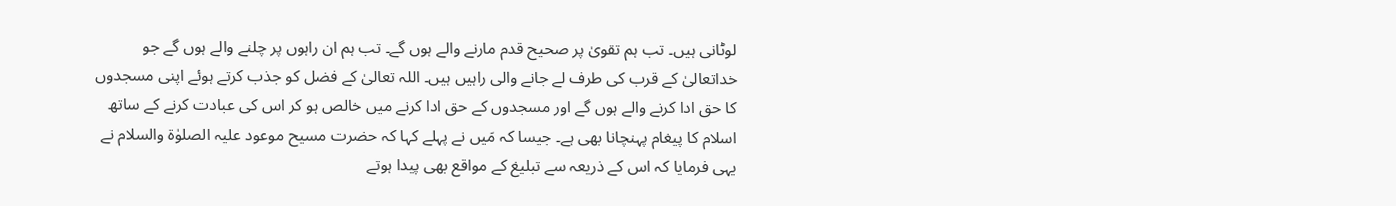لوٹانی ہیں۔ تب ہم تقویٰ پر صحیح قدم مارنے والے ہوں گے۔ تب ہم ان راہوں پر چلنے والے ہوں گے جو خداتعالیٰ کے قرب کی طرف لے جانے والی راہیں ہیں۔ اللہ تعالیٰ کے فضل کو جذب کرتے ہوئے اپنی مسجدوں کا حق ادا کرنے والے ہوں گے اور مسجدوں کے حق ادا کرنے میں خالص ہو کر اس کی عبادت کرنے کے ساتھ اسلام کا پیغام پہنچانا بھی ہے۔ جیسا کہ مَیں نے پہلے کہا کہ حضرت مسیح موعود علیہ الصلوٰۃ والسلام نے یہی فرمایا کہ اس کے ذریعہ سے تبلیغ کے مواقع بھی پیدا ہوتے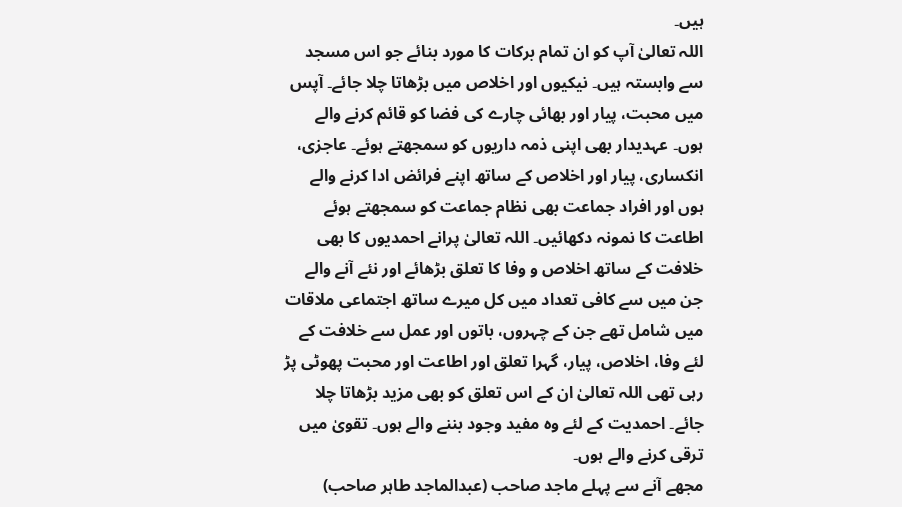ہیں۔
اللہ تعالیٰ آپ کو ان تمام برکات کا مورد بنائے جو اس مسجد سے وابستہ ہیں۔ نیکیوں اور اخلاص میں بڑھاتا چلا جائے۔ آپس میں محبت، پیار اور بھائی چارے کی فضا کو قائم کرنے والے ہوں۔ عہدیدار بھی اپنی ذمہ داریوں کو سمجھتے ہوئے۔ عاجزی، انکساری، پیار اور اخلاص کے ساتھ اپنے فرائض ادا کرنے والے ہوں اور افراد جماعت بھی نظام جماعت کو سمجھتے ہوئے اطاعت کا نمونہ دکھائیں۔ اللہ تعالیٰ پرانے احمدیوں کا بھی خلافت کے ساتھ اخلاص و وفا کا تعلق بڑھائے اور نئے آنے والے جن میں سے کافی تعداد میں کل میرے ساتھ اجتماعی ملاقات میں شامل تھے جن کے چہروں، باتوں اور عمل سے خلافت کے لئے وفا، اخلاص، پیار، گہرا تعلق اور اطاعت اور محبت پھوٹی پڑ رہی تھی اللہ تعالیٰ ان کے اس تعلق کو بھی مزید بڑھاتا چلا جائے۔ احمدیت کے لئے وہ مفید وجود بننے والے ہوں۔ تقویٰ میں ترقی کرنے والے ہوں۔
مجھے آنے سے پہلے ماجد صاحب (عبدالماجد طاہر صاحب)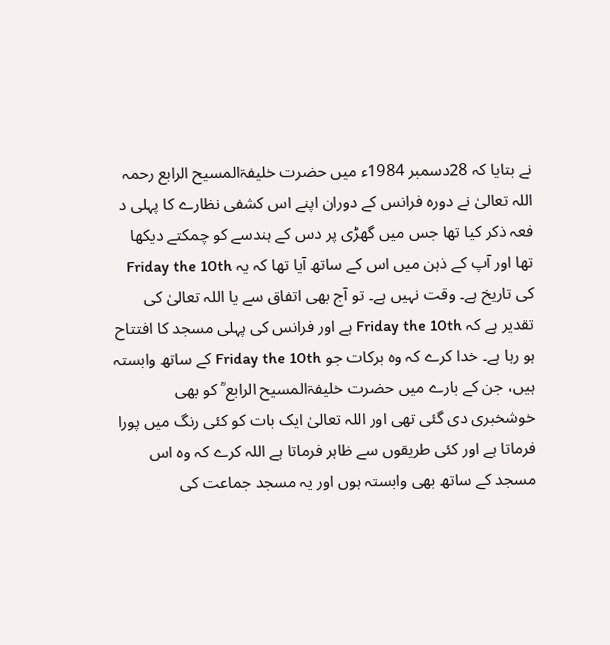نے بتایا کہ 28دسمبر 1984ء میں حضرت خلیفۃالمسیح الرابع رحمہ اللہ تعالیٰ نے دورہ فرانس کے دوران اپنے اس کشفی نظارے کا پہلی د فعہ ذکر کیا تھا جس میں گھڑی پر دس کے ہندسے کو چمکتے دیکھا تھا اور آپ کے ذہن میں اس کے ساتھ آیا تھا کہ یہ Friday the 10th کی تاریخ ہے۔ وقت نہیں ہے۔ تو آج بھی اتفاق سے یا اللہ تعالیٰ کی تقدیر ہے کہ Friday the 10th ہے اور فرانس کی پہلی مسجد کا افتتاح ہو رہا ہے۔ خدا کرے کہ وہ برکات جو Friday the 10th کے ساتھ وابستہ ہیں، جن کے بارے میں حضرت خلیفۃالمسیح الرابع ؒ کو بھی خوشخبری دی گئی تھی اور اللہ تعالیٰ ایک بات کو کئی رنگ میں پورا فرماتا ہے اور کئی طریقوں سے ظاہر فرماتا ہے اللہ کرے کہ وہ اس مسجد کے ساتھ بھی وابستہ ہوں اور یہ مسجد جماعت کی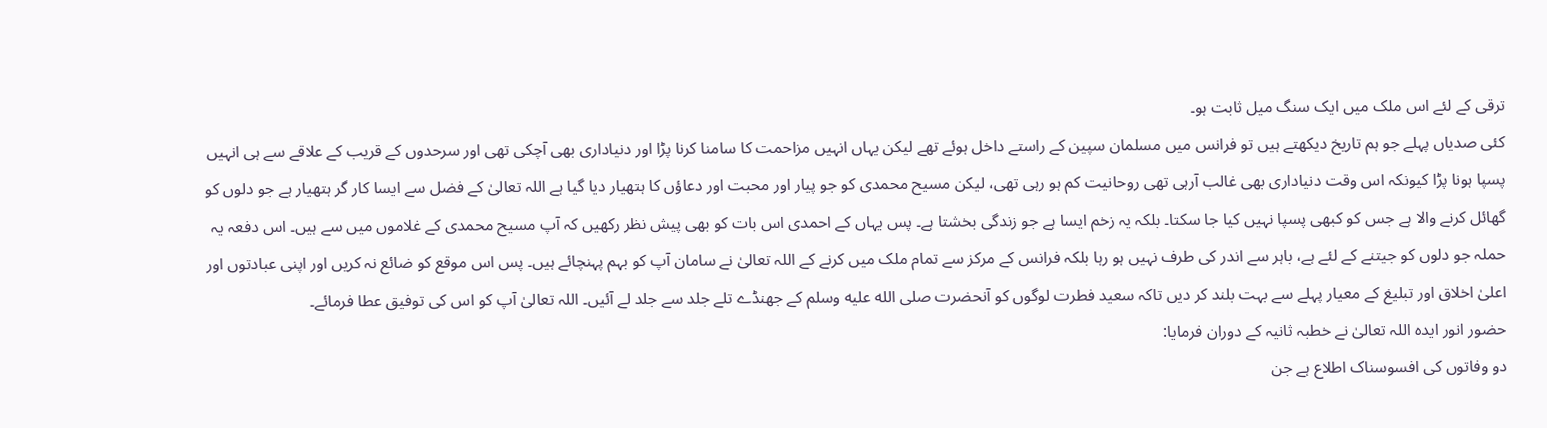ترقی کے لئے اس ملک میں ایک سنگ میل ثابت ہو۔
کئی صدیاں پہلے جو ہم تاریخ دیکھتے ہیں تو فرانس میں مسلمان سپین کے راستے داخل ہوئے تھے لیکن یہاں انہیں مزاحمت کا سامنا کرنا پڑا اور دنیاداری بھی آچکی تھی اور سرحدوں کے قریب کے علاقے سے ہی انہیں پسپا ہونا پڑا کیونکہ اس وقت دنیاداری بھی غالب آرہی تھی روحانیت کم ہو رہی تھی، لیکن مسیح محمدی کو جو پیار اور محبت اور دعاؤں کا ہتھیار دیا گیا ہے اللہ تعالیٰ کے فضل سے ایسا کار گر ہتھیار ہے جو دلوں کو گھائل کرنے والا ہے جس کو کبھی پسپا نہیں کیا جا سکتا۔ بلکہ یہ زخم ایسا ہے جو زندگی بخشتا ہے۔ پس یہاں کے احمدی اس بات کو بھی پیش نظر رکھیں کہ آپ مسیح محمدی کے غلاموں میں سے ہیں۔ اس دفعہ یہ حملہ جو دلوں کو جیتنے کے لئے ہے، باہر سے اندر کی طرف نہیں ہو رہا بلکہ فرانس کے مرکز سے تمام ملک میں کرنے کے اللہ تعالیٰ نے سامان آپ کو بہم پہنچائے ہیں۔ پس اس موقع کو ضائع نہ کریں اور اپنی عبادتوں اور اعلیٰ اخلاق اور تبلیغ کے معیار پہلے سے بہت بلند کر دیں تاکہ سعید فطرت لوگوں کو آنحضرت صلى الله عليه وسلم کے جھنڈے تلے جلد سے جلد لے آئیں۔ اللہ تعالیٰ آپ کو اس کی توفیق عطا فرمائے۔
حضور انور ایدہ اللہ تعالیٰ نے خطبہ ثانیہ کے دوران فرمایا:
دو وفاتوں کی افسوسناک اطلاع ہے جن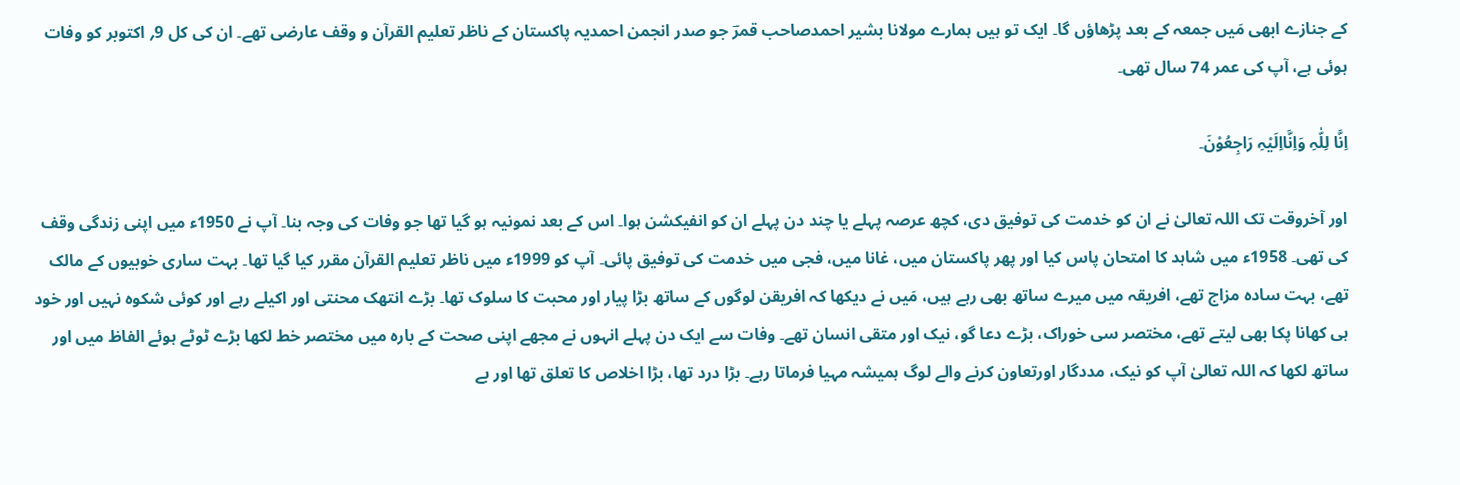کے جنازے ابھی مَیں جمعہ کے بعد پڑھاؤں گا۔ ایک تو ہیں ہمارے مولانا بشیر احمدصاحب قمرؔ جو صدر انجمن احمدیہ پاکستان کے ناظر تعلیم القرآن و وقف عارضی تھے۔ ان کی کل 9؍ اکتوبر کو وفات ہوئی ہے، آپ کی عمر 74 سال تھی۔

اِنَّا لِلّٰہِ وَاِنَّااِلَیْہِ رَاجِعُوْنَ۔

اور آخروقت تک اللہ تعالیٰ نے ان کو خدمت کی توفیق دی، کچھ عرصہ پہلے یا چند دن پہلے ان کو انفیکشن ہوا۔ اس کے بعد نمونیہ ہو گیا تھا جو وفات کی وجہ بنا۔ آپ نے 1950ء میں اپنی زندگی وقف کی تھی۔ 1958ء میں شاہد کا امتحان پاس کیا اور پھر پاکستان میں، غانا میں، فجی میں خدمت کی توفیق پائی۔ آپ کو 1999ء میں ناظر تعلیم القرآن مقرر کیا گیا تھا۔ بہت ساری خوبیوں کے مالک تھے، بہت سادہ مزاج تھے، افریقہ میں میرے ساتھ بھی رہے ہیں، مَیں نے دیکھا کہ افریقن لوگوں کے ساتھ بڑا پیار اور محبت کا سلوک تھا۔ بڑے انتھک محنتی اور اکیلے رہے اور کوئی شکوہ نہیں اور خود ہی کھانا پکا بھی لیتے تھے، مختصر سی خوراک، بڑے دعا گو، نیک اور متقی انسان تھے۔ وفات سے ایک دن پہلے انہوں نے مجھے اپنی صحت کے بارہ میں مختصر خط لکھا بڑے ٹوٹے ہوئے الفاظ میں اور ساتھ لکھا کہ اللہ تعالیٰ آپ کو نیک، مددگار اورتعاون کرنے والے لوگ ہمیشہ مہیا فرماتا رہے۔ بڑا درد تھا، بڑا اخلاص کا تعلق تھا اور بے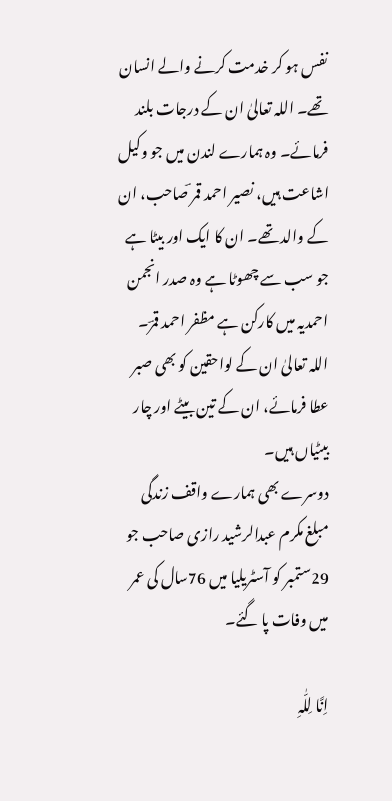نفس ہو کر خدمت کرنے والے انسان تھے۔ اللہ تعالیٰ ان کے درجات بلند فرمائے۔ وہ ہمارے لندن میں جو وکیل اشاعت ہیں، نصیر احمد قمر ؔصاحب، ان کے والد تھے۔ ان کا ایک اور بیٹا ہے جو سب سے چھوٹا ہے وہ صدر انجمن احمدیہ میں کارکن ہے مظفر احمد قمرؔ۔ اللہ تعالیٰ ان کے لواحقین کو بھی صبر عطا فرمائے، ان کے تین بیٹے اور چار بیٹیاں ہیں۔
دوسرے بھی ہمارے واقف زندگی مبلغ مکرم عبدالرشید رازی صاحب جو 29ستمبر کو آسٹریلیا میں 76سال کی عمر میں وفات پا گئے۔

اِنَّا لِلّٰہِ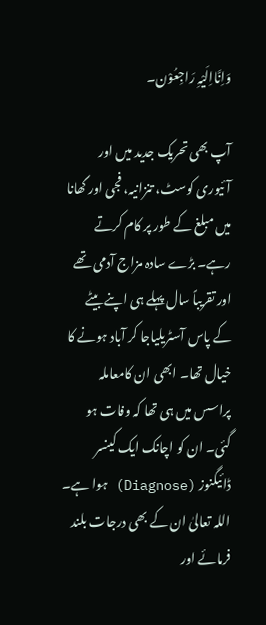وَاِنَّااِلَیْہِ رَاجِعُوْن۔

آپ بھی تحریک جدید میں اور آئیوری کوسٹ، تنزانیہ، فجی اور گھانا میں مبلغ کے طور پر کام کرتے رہے۔ بڑے سادہ مزاج آدمی تھے اور تقریباً سال پہلے ہی اپنے بیٹے کے پاس آسٹریلیاجا کر آباد ہونے کا خیال تھا۔ ابھی ان کامعاملہ پراسس میں ہی تھا کہ وفات ہو گئی۔ ان کو اچانک ایک کینسر ڈائیگنوز (Diagnose) ہوا ہے۔ اللہ تعالیٰ ان کے بھی درجات بلند فرمائے اور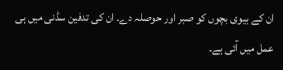ان کے بیوی بچوں کو صبر اور حوصلہ دے۔ ان کی تدفین سڈنی میں ہی عمل میں آئی ہے۔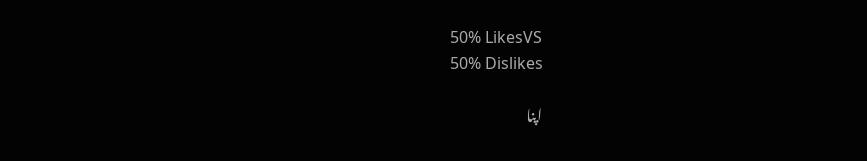50% LikesVS
50% Dislikes

اپنا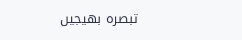تبصرہ بھیجیں